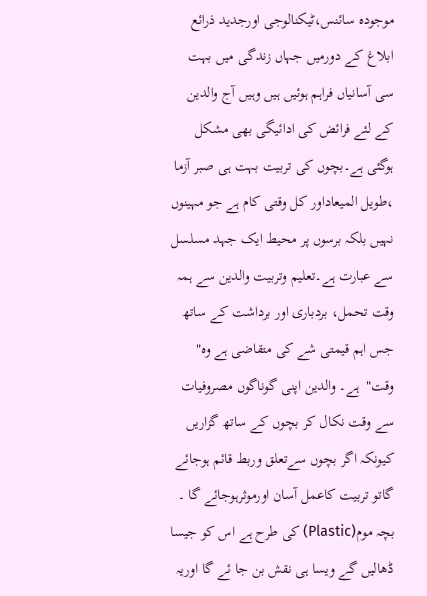موجودہ سائنس،ٹیکنالوجی اورجدید ذرائع ابلاغ کے دورمیں جہاں زندگی میں بہت سی آسانیاں فراہم ہوئیں ہیں وہیں آج والدین کے لئے فرائض کی ادائیگی بھی مشکل ہوگئی ہے۔بچوں کی تربیت بہت ہی صبر آزما ،طویل المیعاداور کل وقتی کام ہے جو مہینوں نہیں بلکہ برسوں پر محیط ایک جہد مسلسل سے عبارت ہے۔تعلیم وتربیت والدین سے ہمہ وقت تحمل، بردباری اور برداشت کے ساتھ  جس اہم قیمتی شے کی متقاضی ہے وہ" وقت"  ہے۔ والدین اپنی گوناگوں مصروفیات سے وقت نکال کر بچوں کے ساتھ گزاریں کیونکہ اگر بچوں سےتعلق وربط قائم ہوجائے گاتو تربیت کاعمل آسان اورموثرہوجائے گا ۔ بچہ موم(Plastic) کی طرح ہے اس کو جیسا ڈھالیں گے ویسا ہی نقش بن جا ئے گا اوریہ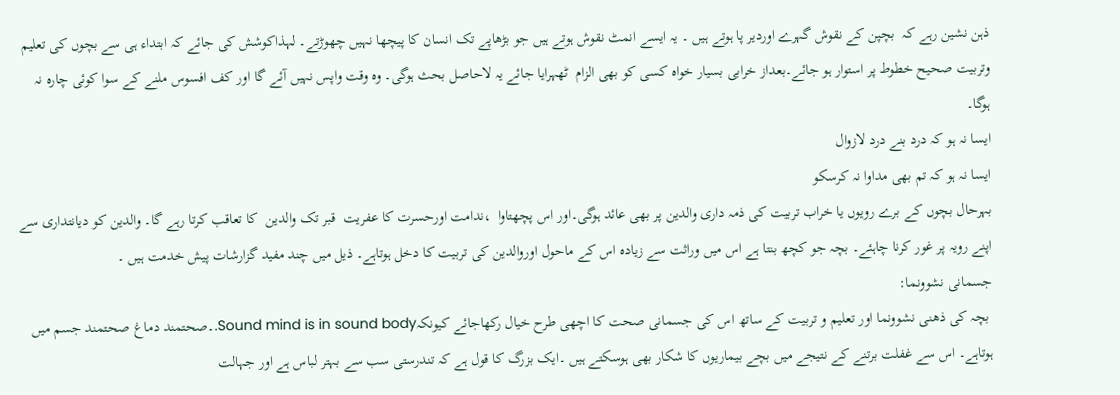ذہن نشین رہے کہ  بچپن کے نقوش گہرے اوردیر پا ہوتے ہیں ۔ یہ ایسے انمٹ نقوش ہوتے ہیں جو بڑھاپے تک انسان کا پیچھا نہیں چھوڑتے۔ لہذاکوشش کی جائے کہ ابتداء ہی سے بچوں کی تعلیم وتربیت صحیح خطوط پر استوار ہو جائے۔بعداز خرابی بسیار خواہ کسی کو بھی الزام  ٹھہرایا جائے یہ لاحاصل بحث ہوگی۔ وہ وقت واپس نہیں آئے گا اور کف افسوس ملنے کے سوا کوئی چارہ نہ ہوگا۔
ایسا نہ ہو کہ درد بنے درد لازوال
ایسا نہ ہو کہ تم بھی مداوا نہ کرسکو
بہرحال بچوں کے برے رویوں یا خراب تربیت کی ذمہ داری والدین پر بھی عائد ہوگی۔اور اس پچھتاوا  ،ندامت اورحسرت کا عفریت  قبر تک والدین  کا تعاقب کرتا رہے گا۔ والدین کو دیانتداری سے اپنے رویہ پر غور کرنا چاہئے۔ بچہ جو کچھ بنتا ہے اس میں وراثت سے زیادہ اس کے ماحول اوروالدین کی تربیت کا دخل ہوتاہے۔ ذیل میں چند مفید گزارشات پیش خدمت ہیں ۔
جسمانی نشوونما:
 بچہ کی ذھنی نشوونما اور تعلیم و تربیت کے ساتھ اس کی جسمانی صحت کا اچھی طرح خیال رکھاجائے کیونکہSound mind is in sound body.۔صحتمند دماغ صحتمند جسم میں ہوتاہے۔ اس سے غفلت برتنے کے نتیجے میں بچے بیماریوں کا شکار بھی ہوسکتے ہیں ۔ایک بزرگ کا قول ہے کہ تندرستی سب سے بہتر لباس ہے اور جہالت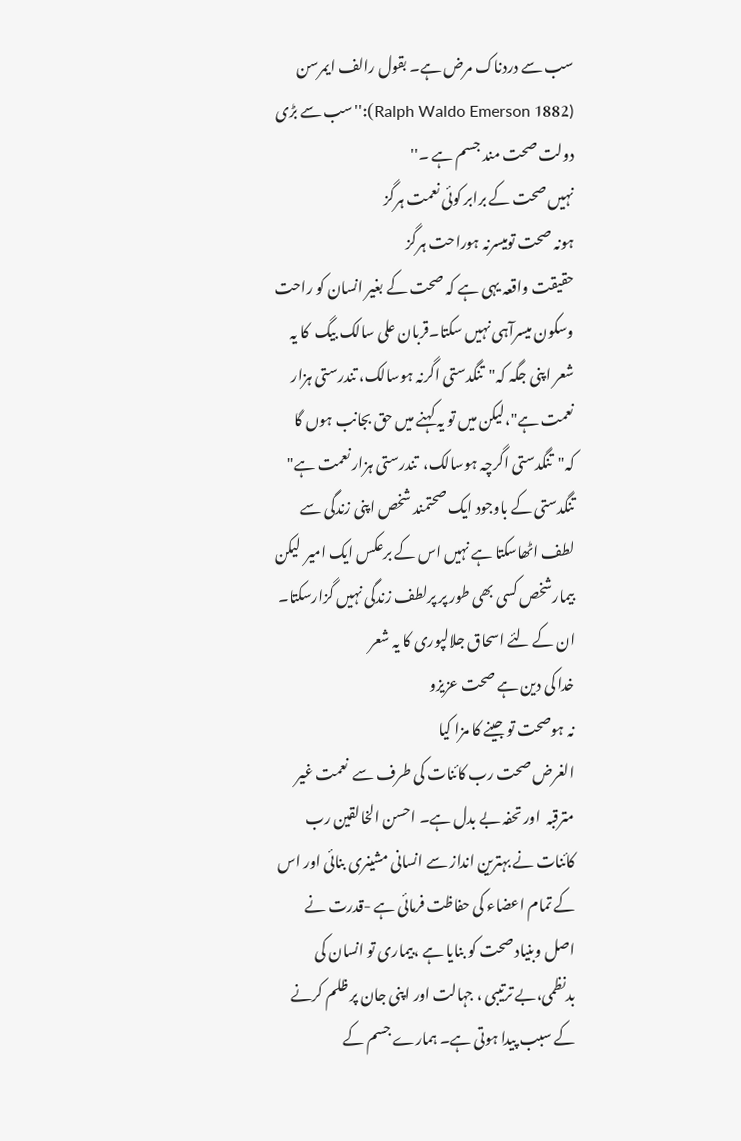سب سے دردناک مرض ہے۔ بقول رالف ایمرسن (Ralph Waldo Emerson 1882):''سب سے بڑی دولت صحت مند جسم ہے ۔''
نہیں صحت کے برابر کوئی نعمت ہرگز
ہونہ صحت تومیسرنہ ہوراحت ہرگز
حقیقت واقعہ یہی ہے کہ صحت کے بغیر انسان کو راحت وسکون میسرآہی نہیں سکتا۔قربان علی سالک بیگ  کا یہ شعر اپنی جگہ کہ"تنگدستی اگرنہ ہوسالک، تندرستی ہزار نعمت ہے"،لیکن میں تو یہ کہنے میں حق بجانب ہوں گا کہ"تنگدستی اگرچہ ہوسالک،  تندرستی ہزار نعمت ہے" تنگدستی کے باوجود ایک صحتمند شخص اپنی زندگی سے لطف اٹھاسکتا ہے نہیں اس کے برعکس ایک امیر  لیکن بیمارشخص کسی بھی طور پر پرلطف زندگی نہیں گزارسکتا۔ ان کے لئے اسحاق جلالپوری کا یہ شعر
خدا کی دین ہے صحت عزیزو
نہ ہوصحت تو جینے کا مزا کیا
الغرض صحت رب کائنات کی طرف سے  نعمت غیر مترقبہ  اور تحفہ بے بدل ہے۔ احسن الخالقین رب کائنات نے بہترین انداز سے انسانی مشینری بنائی اور اس کے تمام اعضاء کی حفاظت فرمائی ہے -قدرت نے اصل وبنیاد صحت کو بنایا ہے ،بیماری تو انسان کی بدنظمی،بے ترتیبی ، جہالت اور اپنی جان پر ظلم کرنے کے سبب پیدا ہوتی ہے۔ ہمارے جسم کے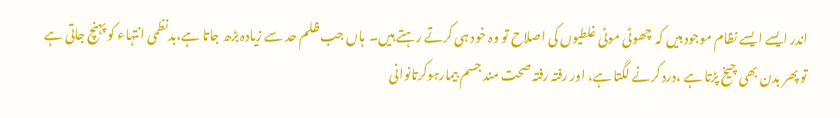اندر ایسے ایسے نظام موجود ہیں کہ  چھوٹی موٹی غلطیوں کی اصلاح تو وہ خود ہی کرتے رہتے ہیں۔  ہاں جب ظلم حد سے زیادہ بڑھ جاتا ہے،بدنظمی انتہاء کو پہنچ جاتی ہے تو پھر بدن بھی چیخ پڑتا ہے ،درد کرنے لگتا ہے، اور رفتہ رفتہ صحت مند جسم بیمارہوکرتانوانی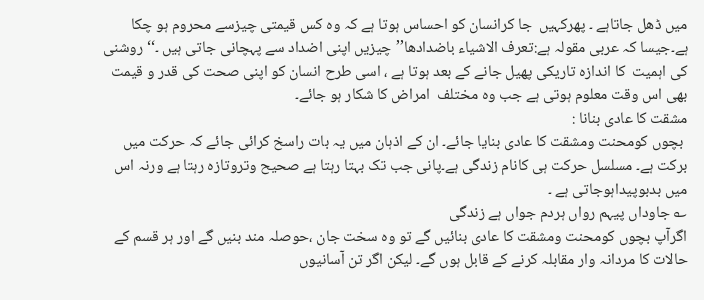میں ڈھل جاتاہے ۔ پھرکہیں  جا کرانسان کو احساس ہوتا ہے کہ وہ کس قیمتی چیزسے محروم ہو چکا ہے۔جیسا کہ عربی مقولہ ہے:تعرف الاشیاء باضدادھا’’چیزیں اپنی اضداد سے پہچانی جاتی ہیں ۔‘‘روشنی کی اہمیت  کا اندازہ تاریکی پھیل جانے کے بعد ہوتا ہے ، اسی طرح انسان کو اپنی صحت کی قدر و قیمت بھی اس وقت معلوم ہوتی ہے جب وہ مختلف  امراض کا شکار ہو جائے۔
مشقت کا عادی بنانا :
 بچوں کومحنت ومشقت کا عادی بنایا جائے۔ ان کے اذہان میں یہ بات راسخ کرائی جائے کہ حرکت میں برکت ہے۔ مسلسل حرکت ہی کانام زندگی ہے۔پانی جب تک بہتا رہتا ہے صحیح وتروتازہ رہتا ہے ورنہ اس میں بدبوپیداہوجاتی ہے ۔
؎ جاوداں پیہم رواں ہردم جواں ہے زندگی
اگرآپ بچوں کومحنت ومشقت کا عادی بنائیں گے تو وہ سخت جان ،حوصلہ مند بنیں گے اور ہر قسم کے حالات کا مردانہ وار مقابلہ کرنے کے قابل ہوں گے۔ لیکن اگر تن آسانیوں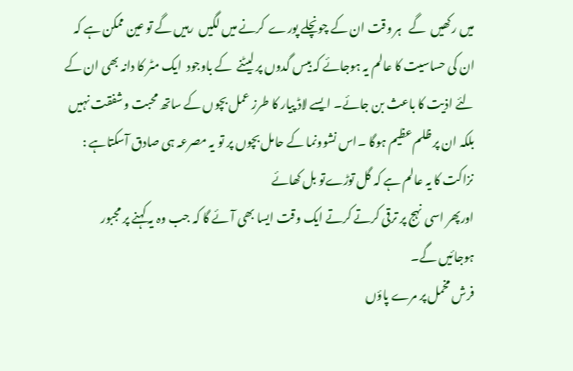میں رکھیں  گے   ہر وقت ان کے چونچلے پورے  کرنے میں لگیں  رہیں گے تو عین ممکن ہے کہ ان کی حساسیت کا عالم یہ ہوجائے کہ بیس گدوں پر لیٹنے  کے باوجود  ایک مٹر کا دانہ بھی ان کے لئے اذیت کا باعث بن جائے۔ ایسے لاڈ پیار کا طرز عمل بچوں کے ساتھ محبت وشفقت نہیں بلکہ ان پر ظلم عظیم ہوگا ۔اس نشوونما کے حامل بچوں پر تو یہ مصرعہ ہی صادق آسکتاہے :
نزاکت کا یہ عالم ہے کہ گل توڑےتو بل کھائے
اورپھر اسی نہج پر ترقی کرتے کرتے ایک وقت ایسا بھی آئے گا کہ جب وہ یہ کہنے پر مجبور ہوجائیں گے۔
فرش مخمل پر مرے پاؤں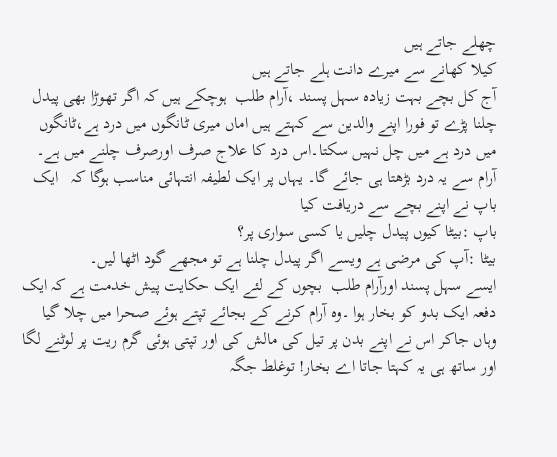چھلے جاتے ہیں
کیلا کھانے سے میرے دانت ہلے جاتے ہیں
آج کل بچے بہت زیادہ سہل پسند ،آرام طلب  ہوچکے ہیں کہ اگر تھوڑا بھی پیدل چلنا پڑے تو فورا اپنے والدین سے کہتے ہیں اماں میری ٹانگوں میں درد ہے،ٹانگوں میں درد ہے میں چل نہیں سکتا۔اس درد کا علاج صرف اورصرف چلنے میں ہے۔ آرام سے یہ درد بڑھتا ہی جائے گا۔ یہاں پر ایک لطیفہ انتہائی مناسب ہوگا کہ   ایک باپ نے اپنے بچے سے دریافت کیا
باپ :بیٹا کیوں پیدل چلیں یا کسی سواری پر؟
بیٹا :آپ کی مرضی ہے ویسے اگر پیدل چلنا ہے تو مجھے گود اٹھا لیں۔
ایسے سہل پسند اورآرام طلب  بچوں کے لئے ایک حکایت پیش خدمت ہے کہ ایک دفعہ ایک بدو کو بخار ہوا ۔وہ آرام کرنے کے بجائے تپتے ہوئے صحرا میں چلا گیا وہاں جاکر اس نے اپنے بدن پر تیل کی مالش کی اور تپتی ہوئی گرم ریت پر لوٹنے لگا اور ساتھ ہی یہ کہتا جاتا اے بخار! توغلط جگہ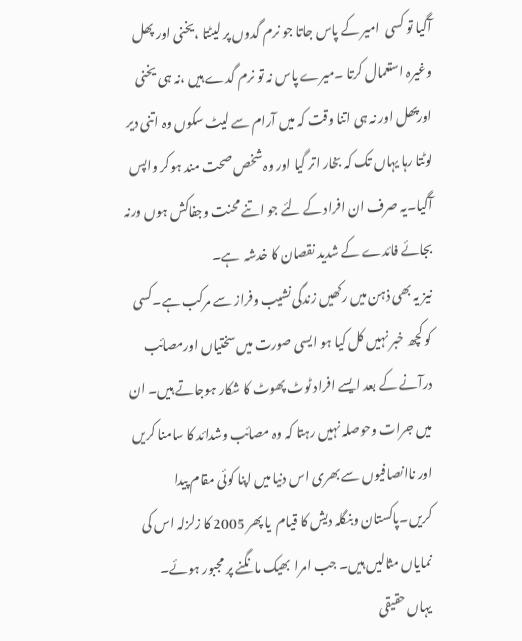آگیا تو کسی  امیر کے پاس جاتا جو نرم گدوں پر لیٹتا ،یخنی اور پھل وغیرہ استعمال کرتا ۔میرے پاس نہ تو نرم گدے ہیں ،نہ ہی یخنی اورپھل اور نہ ہی اتنا وقت کہ میں آرام سے لیٹ سکوں وہ اتنی دیر لوٹتا رہا یہاں تک کہ بخار اتر گیا اور وہ شخص صحت مند ہوکر واپس آگیا۔یہ صرف ان افراد کے لئے جو اتنے محنت وجفاکش ہوں ورنہ بجائے فائدے کے شدید نقصان کا خدشہ  ہے۔
نیز یہ بھی ذہن میں رکھیں زندگی نشیب وفراز سے مرکب ہے۔کسی کو کچھ خبر نہیں کل کیا ہو ایسی صورت میں سختیاں اورمصائب درآنے کے بعد ایسے افراد ٹوٹ پھوٹ کا شکار ہوجاتے ہیں۔ ان میں جرات وحوصلہ نہیں رہتا کہ وہ مصائب وشدائد کا سامنا کریں اور ناانصافیوں سے بھری اس دنیا میں اپنا کوئی مقام پیدا کریں۔پاکستان وبنگلہ دیش کا قیام  یا پھر 2005 کا زلزلہ اس کی  نمایاں مثالیں ہیں۔ جب امرا  بھیک مانگنے پر مجبور ہوئے۔
یہاں حقیقی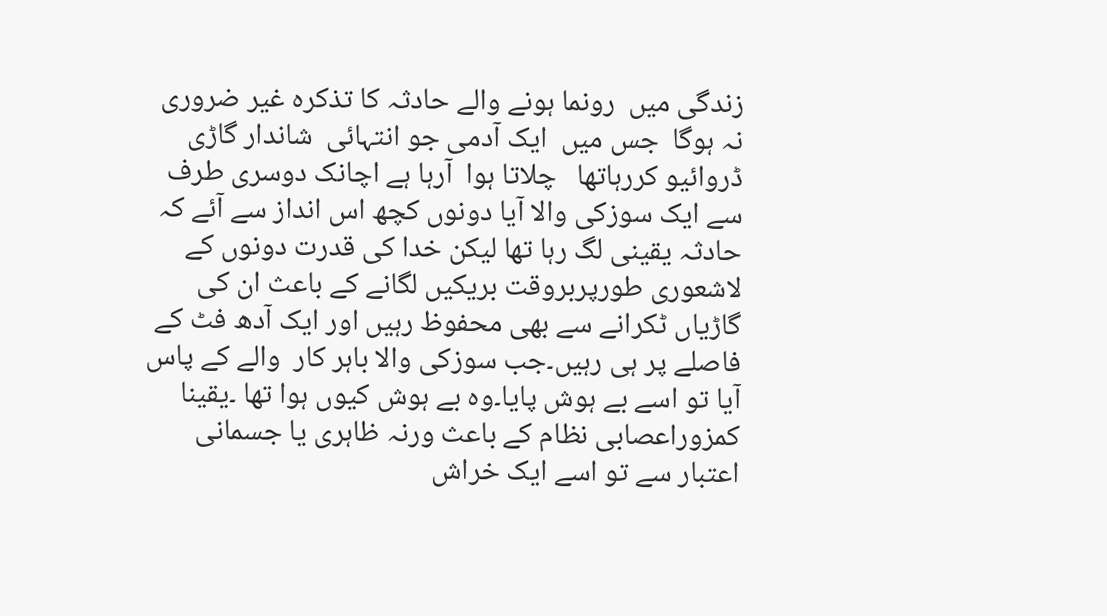زندگی میں  رونما ہونے والے حادثہ کا تذکرہ غیر ضروری نہ ہوگا  جس میں  ایک آدمی جو انتہائی  شاندار گاڑی ڈروائیو کررہاتھا   چلاتا ہوا  آرہا ہے اچانک دوسری طرف سے ایک سوزکی والا آیا دونوں کچھ اس انداز سے آئے کہ حادثہ یقینی لگ رہا تھا لیکن خدا کی قدرت دونوں کے لاشعوری طورپربروقت بریکیں لگانے کے باعث ان کی گاڑیاں ٹکرانے سے بھی محفوظ رہیں اور ایک آدھ فٹ کے فاصلے پر ہی رہیں۔جب سوزکی والا باہر کار  والے کے پاس آیا تو اسے بے ہوش پایا۔وہ بے ہوش کیوں ہوا تھا ۔یقینا کمزوراعصابی نظام کے باعث ورنہ ظاہری یا جسمانی اعتبار سے تو اسے ایک خراش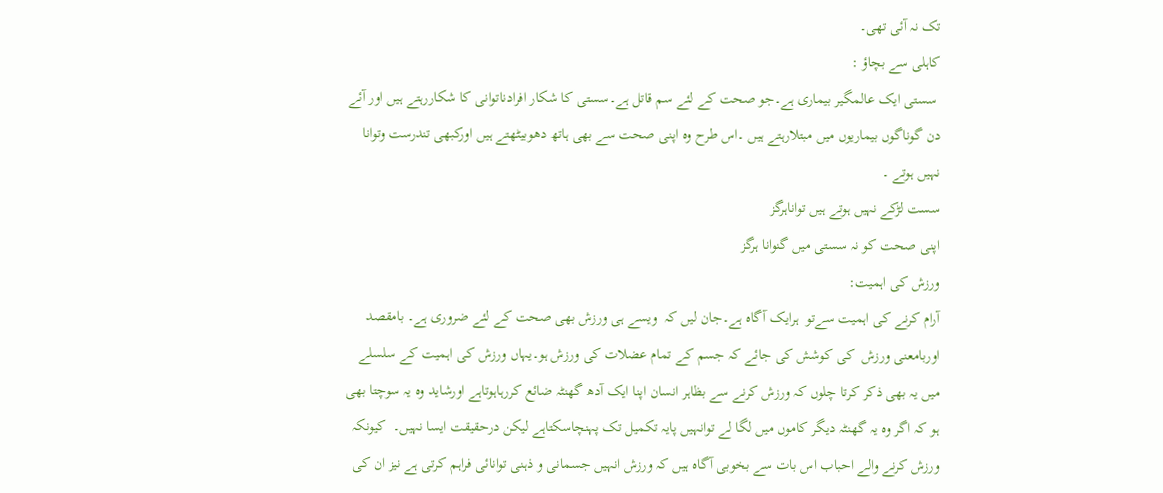تک نہ آئی تھی۔
کاہلی سے بچاؤ :
 سستی ایک عالمگیر بیماری ہے۔جو صحت کے لئے سم قاتل ہے۔سستی کا شکار افرادناتوانی کا شکاررہتے ہیں اور آئے دن گوناگوں بیماریوں میں مبتلارہتے ہیں ۔اس طرح وہ اپنی صحت سے بھی ہاتھ دھوبیٹھتے ہیں اورکبھی تندرست وتوانا نہیں ہوتے ۔
سست لڑکے نہیں ہوتے ہیں تواناہرگز
اپنی صحت کو نہ سستی میں گنوانا ہرگز
ورزش کی اہمیت:
آرام کرنے کی اہمیت سےتو  ہرایک آگاہ ہے۔جان لیں کہ  ویسے ہی ورزش بھی صحت کے لئے ضروری ہے۔ بامقصد اوربامعنی ورزش  کی کوشش کی جائے کہ جسم کے تمام عضلات کی ورزش ہو۔یہاں ورزش کی اہمیت کے سلسلے میں یہ بھی ذکر کرتا چلوں کہ ورزش کرنے سے بظاہر انسان اپنا ایک آدھ گھنٹہ ضائع کررہاہوتاہے اورشاید وہ یہ سوچتا بھی ہو کہ اگر وہ یہ گھنٹہ دیگر کاموں میں لگا لے توانہیں پایہ تکمیل تک پہنچاسکتاہے لیکن درحقیقت ایسا نہیں۔  کیونکہ ورزش کرنے والے احباب اس بات سے بخوبی آگاہ ہیں کہ ورزش انہیں جسمانی و ذہنی توانائی فراہم کرتی ہے نیز ان کی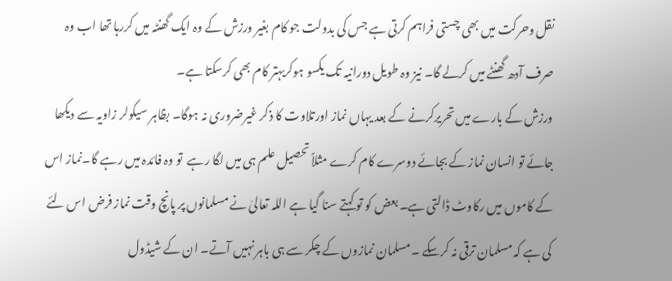نقل وحرکت میں بھی چستی فراہم کرتی ہے جس کی بدولت جو کام بغیر ورزش کے وہ ایک گھنٹہ میں کررہا تھا اب وہ صرف آدھ گھنٹے میں کرلے گا۔ نیز وہ طویل دورانیہ تک یکسو ہوکربہتر کام بھی کرسکتا ہے۔
ورزش کے بارے میں تحریرکرنے کے بعد یہاں نماز اورتلاوت کا ذکر غیرضروری نہ ہوگا۔ بظاہر سیکولر زاویہ سے دیکھا جائے تو انسان نماز کے بجائے دوسرے کام کرے مثلاً تحصیل علم ہی میں لگا رہے  تو وہ فائدہ میں رہے گا۔نماز اس کے کاموں میں رکاوٹ ڈالتی ہے۔ بعض کو تو کہتے سنا گیا ہے اللہ تعالیٰ نے مسلمانوں پر پانچ وقت نماز فرض اس لئے کی ہے کہ مسلمان ترقی نہ کرسکے ۔مسلمان نمازوں کے چکر سے ہی باہر نہیں آتے۔ ان کے شیڈول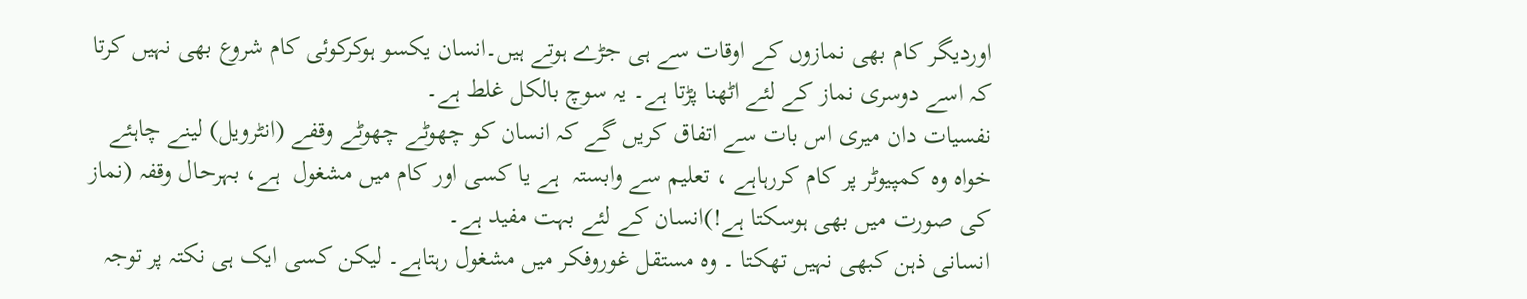اوردیگر کام بھی نمازوں کے اوقات سے ہی جڑے ہوتے ہیں۔انسان یکسو ہوکرکوئی کام شروع بھی نہیں کرتا کہ اسے دوسری نماز کے لئے اٹھنا پڑتا ہے۔ یہ سوچ بالکل غلط ہے۔
نفسیات دان میری اس بات سے اتفاق کریں گے کہ انسان کو چھوٹے چھوٹے وقفے (انٹرویل) لینے چاہئے خواہ وہ کمپیوٹر پر کام کررہاہے ، تعلیم سے وابستہ  ہے یا کسی اور کام میں مشغول  ہے، بہرحال وقفہ (نماز  کی صورت میں بھی ہوسکتا ہے!)انسان کے لئے بہت مفید ہے۔
انسانی ذہن کبھی نہیں تھکتا ۔ وہ مستقل غوروفکر میں مشغول رہتاہے۔ لیکن کسی ایک ہی نکتہ پر توجہ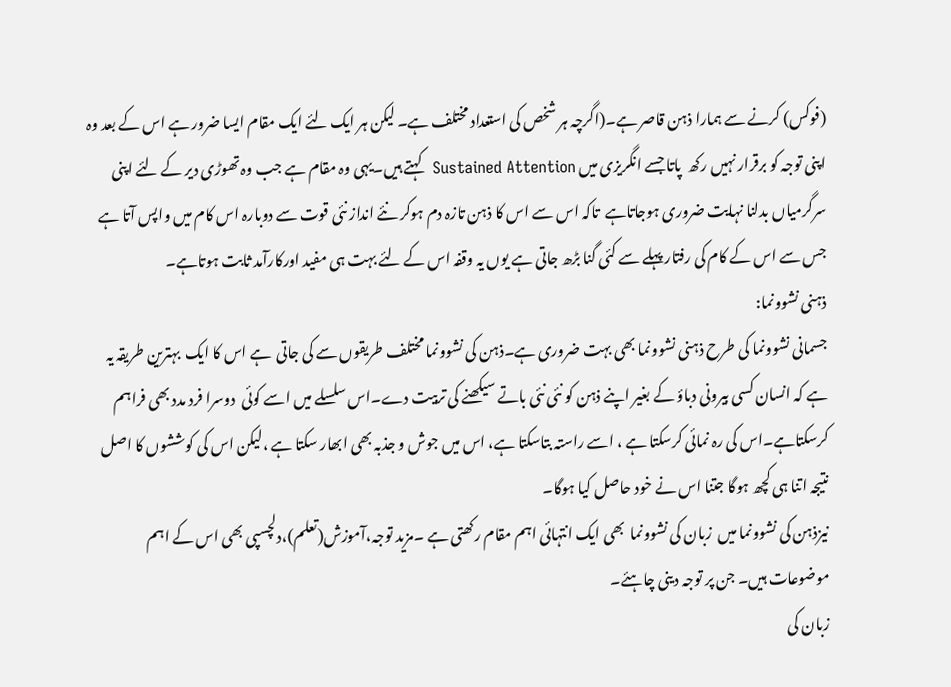(فوکس) کرنے سے ہمارا ذہن قاصر ہے۔(اگرچہ ہر شخص کی استعداد مختلف ہے۔ لیکن ہر ایک لئے ایک مقام ایسا ضرور ہے اس کے بعد وہ  اپنی توجہ کو برقرار نہیں رکھ  پاتا جسے انگریزی میں Sustained Attention  کہتے ہیں۔یہی وہ مقام ہے جب وہ تھوڑی دیر کے لئے اپنی سرگرمیاں بدلنا نہایت ضروری ہوجاتاہے  تاکہ اس سے اس کا ذہن تازہ دم ہوکر نئے انداز نئی قوت سے دوبارہ اس کام میں واپس آتا ہے جس سے اس کے کام کی رفتار پہلے سے کئی گنا بڑھ جاتی ہے یوں یہ وقفہ اس کے لئے بہت ہی مفید اورکارآمد ثابت ہوتاہے۔
ذہنی نشوونما:
جسمانی نشوونما کی طرح ذہنی نشوونما بھی بہت ضروری ہے۔ذہن کی نشوونما مختلف طریقوں سے کی جاتی  ہے اس کا ایک  بہترین طریقہ یہ ہے کہ انسان کسی بیرونی دباؤ کے بغیر اپنے ذہن کو نئی نئی باتے سیکھنے کی تربیت دے۔اس سلسلے میں اسے کوئی  دوسرا فرد مدد بھی فراہم کرسکتاہے۔اس کی رہ نمائی کرسکتا ہے ، اسے راستہ بتاسکتا ہے، اس میں جوش و جذبہ بھی ابھار سکتا ہے ،لیکن اس کی کوششوں کا اصل نتیجہ اتنا ہی کچھ ہوگا جتنا اس نے خود حاصل کیا ہوگا۔
نیزذہن کی نشوونما میں  زبان کی نشوونما  بھی ایک انتہائی اہم مقام رکھتی ہے ۔مزید توجہ،آموزش(تعلم)،دلچسپی بھی اس کے اہم موضوعات ہیں۔ جن پر توجہ دینی چاہئے۔
زبان کی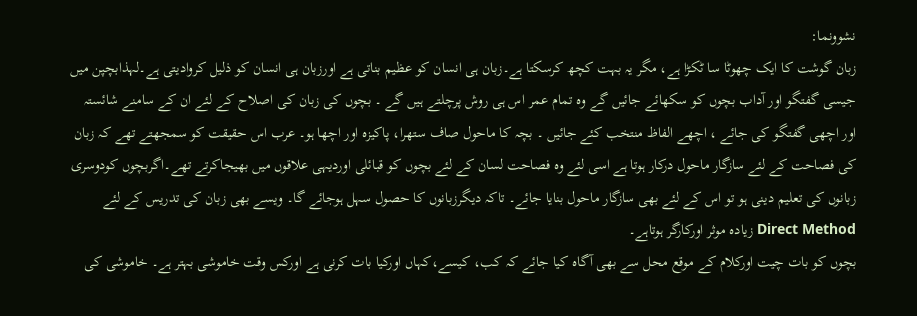نشوونما:
زبان گوشت کا ایک چھوٹا سا ٹکڑا ہے، مگر یہ بہت کچھ کرسکتا ہے۔زبان ہی انسان کو عظیم بناتی ہے اورزبان ہی انسان کو ذلیل کروادیتی ہے۔لہذابچپن میں جیسی گفتگو اور آداب بچوں کو سکھائے جائیں گے وہ تمام عمر اس ہی روش پرچلتے ہیں گے ۔ بچوں کی زبان کی اصلاح کے لئے ان کے سامنے شائستہ اور اچھی گفتگو کی جائے ، اچھے الفاظ منتخب کئے جائیں ۔ بچہ کا ماحول صاف ستھرا، پاکیزہ اور اچھا ہو۔ عرب اس حقیقت کو سمجھتے تھے کہ زبان کی فصاحت کے لئے سازگار ماحول درکار ہوتا ہے اسی لئے وہ فصاحت لسان کے لئے بچوں کو قبائلی اوردیہی علاقوں میں بھیجاکرتے تھے۔اگربچوں کودوسری زبانوں کی تعلیم دینی ہو تو اس کے لئے بھی سازگار ماحول بنایا جائے۔ تاکہ دیگرزبانوں کا حصول سہل ہوجائے گا۔ ویسے بھی زبان کی تدریس کے لئے Direct Method زیادہ موثر اورکارگر ہوتاہے۔
بچوں کو بات چیت اورکلام کے موقع محل سے بھی آگاہ کیا جائے کہ کب، کیسے،کہاں اورکیا بات کرنی ہے اورکس وقت خاموشی بہتر ہے۔ خاموشی کی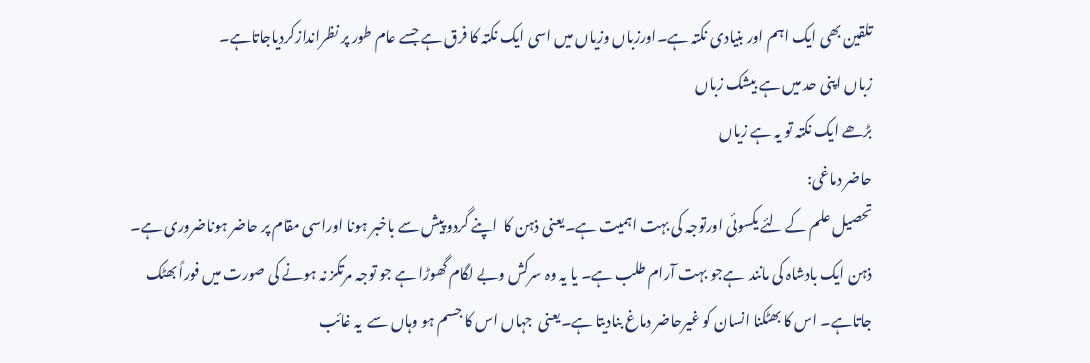تلقین بھی ایک اہم اور بنیادی نکتہ ہے۔اورزباں وزیاں میں اسی ایک نکتہ کا فرق ہے جسے عام طور پر نظراندازکردیاجاتاہے۔
زباں اپنی حد میں ہے بیشک زباں
بڑھے ایک نکتہ تو یہ ہے زیاں
حاضر دماغی:
تحصیل علم کے لئے یکسوئی اورتوجہ کی بہت اہمیت ہے۔یعنی ذہن کا  اپنے گردو پیش سے باخبر ہونا اوراسی مقام پر حاضر ہوناضروری ہے۔ ذہن ایک بادشاہ کی مانند  ہےجو بہت آرام طلب ہے۔ یا یہ وہ سرکش وبے لگام گھوڑا ہے جو توجہ مرتکز نہ ہونے کی صورت میں فوراً بھٹک جاتاہے۔ اس کا بھٹکنا انسان کو غیرحاضر دماغ بنادیتا ہے۔یعنی  جہاں اس کا جسم ہو وہاں سے  یہ غائب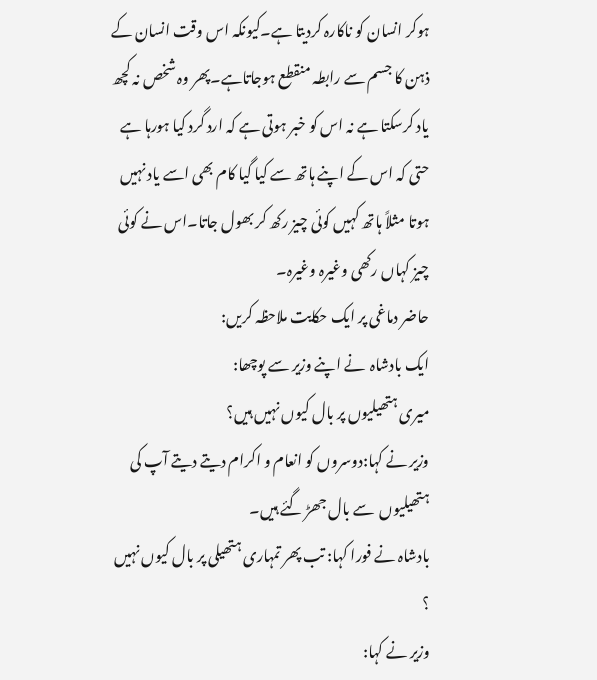ہوکر انسان کو ناکارہ کردیتا ہے۔کیونکہ اس وقت انسان کے ذہن کا جسم سے رابطہ منقطع ہوجاتاہے۔پھر وہ شخص نہ کچھ یاد کرسکتا ہے نہ اس کو خبر ہوتی ہے کہ ارد گرد کیا ہورہا ہے حتی کہ اس کے اپنے ہاتھ سے کیا گیا کام بھی اسے یاد نہیں ہوتا مثلاً ہاتھ کہیں کوئی چیز رکھ کر بھول جاتا۔اس نے کوئی چیز کہاں رکھی وغیرہ وغیرہ۔
حاضر دماغی پر ایک حکایت ملاحظہ کریں:
ایک بادشاہ  نے اپنے وزیر سے پوچھا:
میری ہتھیلیوں پر بال کیوں نہیں ہیں؟
وزیر نے کہا:دوسروں کو انعام و اکرام دیتے دیتے آپ کی ہتھیلیوں  سے بال جھڑ گئے ہیں۔
بادشاہ نے فورا کہا: تب پھر تمہاری ہتھیلی پر بال کیوں نہیں ؟
وزیر نے کہا: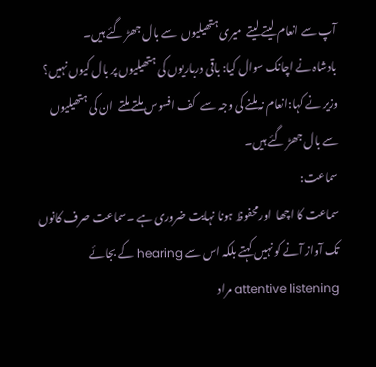آپ سے انعام لیتے لیتے  میری ہتھیلیوں  سے بال جھڑ گئے ہیں۔
بادشاہ نے اچانک سوال کیا: باقی درباریوں کی ہتھیلیوں پر بال کیوں نہیں؟
وزیر نے کہا:انعام نہ ملنے کی وجہ سے  کف افسوس ملتے ملتے  ان کی ہتھیلیوں  سے بال جھڑ گئے ہیں۔
سماعت:
سماعت کا اچھا  اورمحفوظ ہونا نہایت ضروری ہے ۔سماعت صرف کانوں تک آواز آنے کو نہیں کہتے بلکہ اس سے hearing کے بجائے attentive listening مراد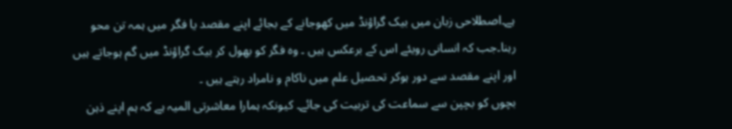ہے۔اصطلاحی زبان میں بیک گراؤنڈ میں کھوجانے کے بجائے اپنے مقصد یا فگر میں ہمہ تن محو رہنا۔جب کہ انسانی رویئے اس کے برعکس ہیں ۔ وہ فگر کو بھول کر بیک گراؤنڈ میں گم ہوجاتے ہیں اور اپنے مقصد سے دور ہوکر تحصیل علم میں ناکام و نامراد رہتے ہیں ۔
بچوں کو بچپن سے سماعت کی تربیت کی جائے۔ کیونکہ ہمارا معاشرتی المیہ ہے کہ ہم اپنے ذہن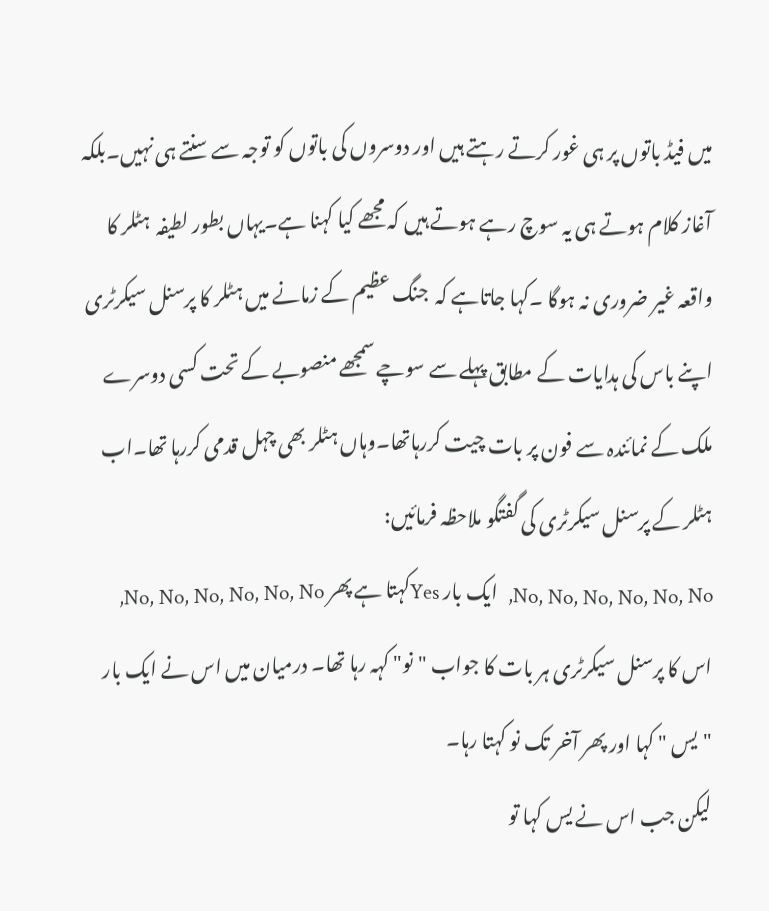میں فیڈ باتوں پر ہی غور کرتے رہتے ہیں اور دوسروں کی باتوں کو توجہ سے سنتے ہی نہیں۔بلکہ آغاز کلام ہوتے ہی یہ سوچ رہے ہوتے ہیں کہ مجھے کیا کہنا ہے۔یہاں بطور لطیفہ  ہٹلر کا واقعہ غیر ضروری نہ ہوگا ۔کہا جاتاہے کہ  جنگ عظیم کے زمانے میں ہٹلر کا پرسنل سیکرٹری اپنے باس کی ہدایات کے مطابق پہلے سے سوچے سمجھے منصوبے کے تحت کسی دوسرے ملک کے نمائندہ سے فون پر بات چیت کررہاتھا۔وہاں ہٹلر بھی چہل قدمی کررہا تھا۔اب ہٹلر کے پرسنل سیکرٹری کی گفتگو ملاحظہ فرمائیں:
No, No, No, No, No, No,  ایک بار Yesکہتا ہے پھر No, No, No, No, No, No,
اس کا پرسنل سیکرٹری ہر بات کا جواب "نو" کہہ رہا تھا۔ درمیان میں اس نے ایک بار "یس " کہا اور پھر آخر تک نو کہتا رہا۔
لیکن جب اس نے یس کہا تو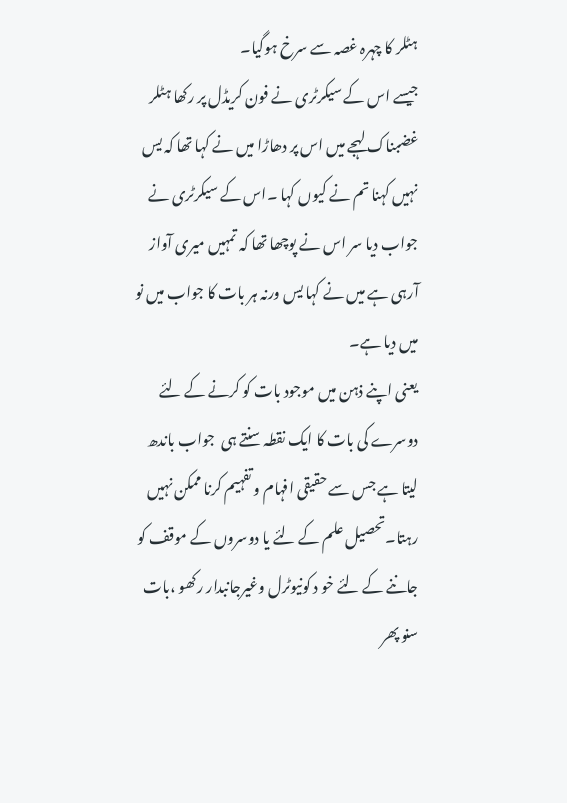ہٹلر کا چہرہ غصہ سے سرخ ہوگیا۔
جیسے اس کے سیکرٹری نے فون کریڈل پر رکھا ہٹلر غضبناک لہجے میں اس پر دھاڑا میں نے کہا تھا کہ یس نہیں کہنا تم نے کیوں کہا ۔اس کے سیکرٹری نے جواب دیا سر اس نے پوچھا تھا کہ تمہیں میری آواز آرہی ہے میں نے کہا یس ورنہ ہر بات کا جواب میں نو میں دیا ہے۔
یعنی اپنے ذہن میں موجود بات کو کرنے کے لئے دوسرے کی بات کا ایک نقطہ سنتے ہی  جواب باندھ لیتا ہے جس سے حقیقی افہام و تفہیم کرنا ممکن نہیں رہتا۔تحصیل علم کے لئے یا دوسروں کے موقف کو جاننے کے لئے خو د کونیوٹرل وغیرجانبدار رکھو ،بات سنو پھر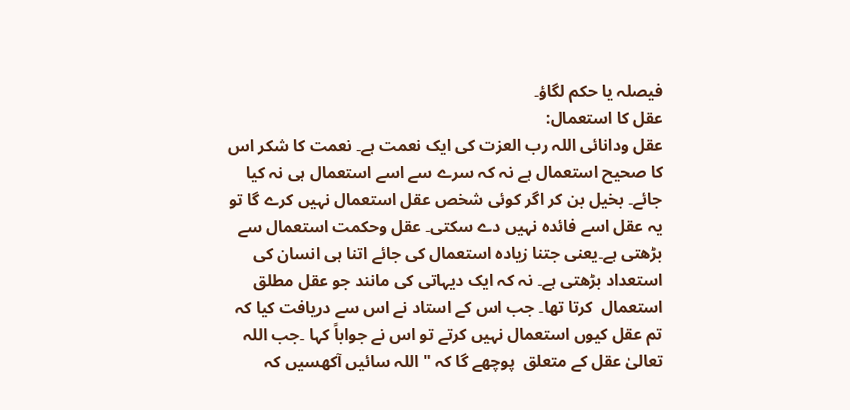فیصلہ یا حکم لگاؤ۔
عقل کا استعمال:
عقل ودانائی اللہ رب العزت کی ایک نعمت ہے۔ نعمت کا شکر اس کا صحیح استعمال ہے نہ کہ سرے سے اسے استعمال ہی نہ کیا جائے۔ بخیل بن کر اگر کوئی شخص عقل استعمال نہیں کرے گا تو یہ عقل اسے فائدہ نہیں دے سکتی۔ عقل وحکمت استعمال سے بڑھتی ہے۔یعنی جتنا زیادہ استعمال کی جائے اتنا ہی انسان کی استعداد بڑھتی ہے۔ نہ کہ ایک دیہاتی کی مانند جو عقل مطلق استعمال  کرتا تھا۔ جب اس کے استاد نے اس سے دریافت کیا کہ تم عقل کیوں استعمال نہیں کرتے تو اس نے جواباً کہا ۔جب اللہ تعالیٰ عقل کے متعلق  پوچھے گا کہ " اللہ سائیں آکھسیں کہ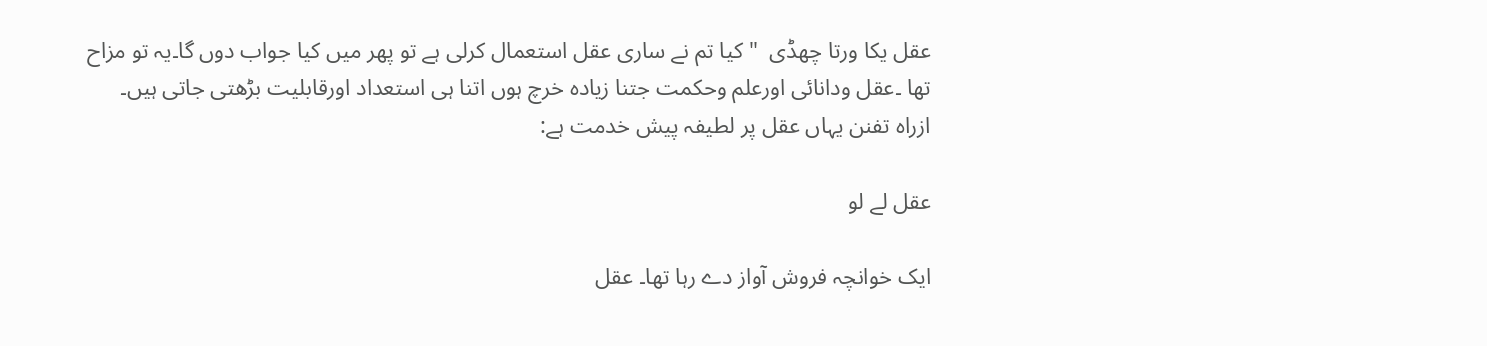عقل یکا ورتا چھڈی  " کیا تم نے ساری عقل استعمال کرلی ہے تو پھر میں کیا جواب دوں گا۔یہ تو مزاح تھا ۔عقل ودانائی اورعلم وحکمت جتنا زیادہ خرچ ہوں اتنا ہی استعداد اورقابلیت بڑھتی جاتی ہیں۔
ازراہ تفنن یہاں عقل پر لطیفہ پیش خدمت ہے:

عقل لے لو

ایک خوانچہ فروش آواز دے رہا تھا۔ عقل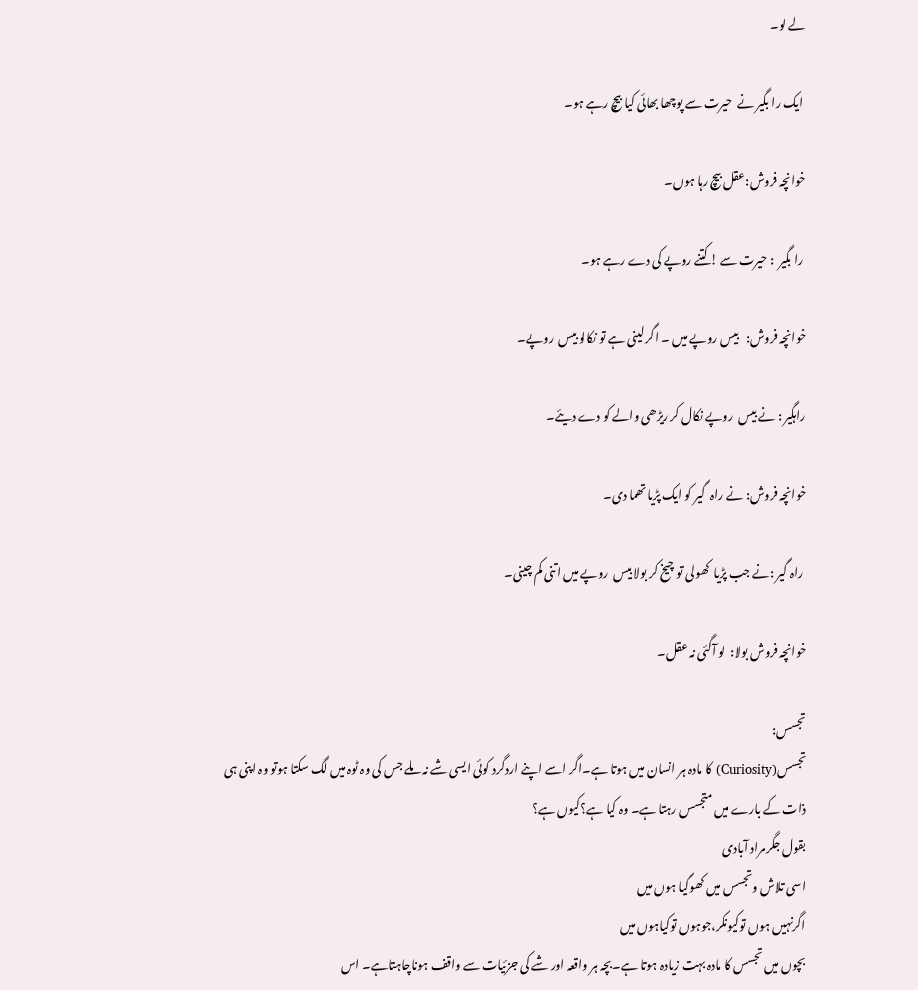لے لو۔

 ایک را بگیر نے  حیرت سے پوچھا بھائی کیا بیچ رہے ہو۔

خوانچہ فروش:عقل بیچ رہا ہوں۔

 را بگیر  : حیرت سے !کتنے روپے کی دے رہے ہو۔

خوانچہ فروش:   بیس روپے میں ۔ اگر لینی ہے تو نکالو بیس  روپے۔

راہگیر : نے بیس  روپے نکال کر ریڑھی والے کو دے دیئے۔

خوانچہ فروش: نے راہ  گیر کو ایک پڑیا تھما دی۔

 راہ گیر :نے جب پڑیا  کھولی تو چیخ کر بولا بیس  روپے میں اتنی کم چینی۔

خوانچہ فروش بولا:  لو آگئی نہ عقل۔

تجسس:
تجسس(Curiosity) کا مادہ ہر انسان میں ہوتا ہے۔اگر اسے اپنے اردگرد کوئی ایسی شے نہ ملے جس کی وہ ٹوہ میں لگ سکتا ہوتو وہ اپنی ہی ذات کے بارے میں متجسس رہتا ہے۔ وہ کیا ہے؟کیوں ہے؟
بقول جگرمراد آبادی
اسی تلاش وتجسس میں کھوگیا ہوں میں
اگرنہیں ہوں توکیونکر،جوہوں توکیاہوں میں
بچوں میں تجسس کا مادہ بہت زیادہ ہوتا ہے۔بچہ ہر واقعہ اور شے کی جزئیات سے واقف ہوناچاہتاہے۔ اس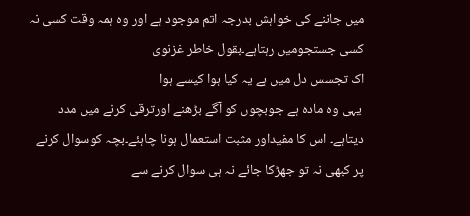میں جاننے کی خواہش بدرجہ اتم موجود ہے اور وہ ہمہ وقت کسی نہ کسی جستجومیں رہتاہے۔بقول خاطر غزنوی
اک تجسس دل میں ہے یہ کیا ہوا کیسے ہوا
 یہی وہ مادہ ہے جوبچوں کو آگے بڑھنے اورترقی کرنے میں مدد دیتاہے۔ اس کا مفیداور مثبت استعمال ہونا چاہئے۔بچہ کوسوال کرنے پر کبھی نہ تو جھڑکا جائے نہ ہی سوال کرنے سے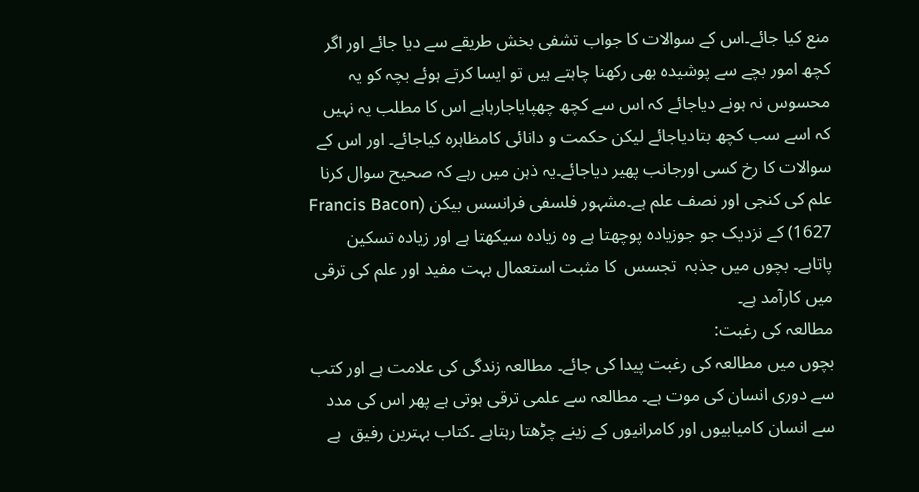منع کیا جائے۔اس کے سوالات کا جواب تشفی بخش طریقے سے دیا جائے اور اگر کچھ امور بچے سے پوشیدہ بھی رکھنا چاہتے ہیں تو ایسا کرتے ہوئے بچہ کو یہ محسوس نہ ہونے دیاجائے کہ اس سے کچھ چھپایاجارہاہے اس کا مطلب یہ نہیں کہ اسے سب کچھ بتادیاجائے لیکن حکمت و دانائی کامظاہرہ کیاجائے۔ اور اس کے سوالات کا رخ کسی اورجانب پھیر دیاجائے۔یہ ذہن میں رہے کہ صحیح سوال کرنا علم کی کنجی اور نصف علم ہے۔مشہور فلسفی فرانسس بیکن (Francis Bacon 1627) کے نزدیک جو جوزیادہ پوچھتا ہے وہ زیادہ سیکھتا ہے اور زیادہ تسکین پاتاہے۔ بچوں میں جذبہ  تجسس  کا مثبت استعمال بہت مفید اور علم کی ترقی میں کارآمد ہے۔
مطالعہ کی رغبت:
بچوں میں مطالعہ کی رغبت پیدا کی جائے۔ مطالعہ زندگی کی علامت ہے اور کتب سے دوری انسان کی موت ہے۔ مطالعہ سے علمی ترقی ہوتی ہے پھر اس کی مدد سے انسان کامیابیوں اور کامرانیوں کے زینے چڑھتا رہتاہے ۔کتاب بہترین رفیق  ہے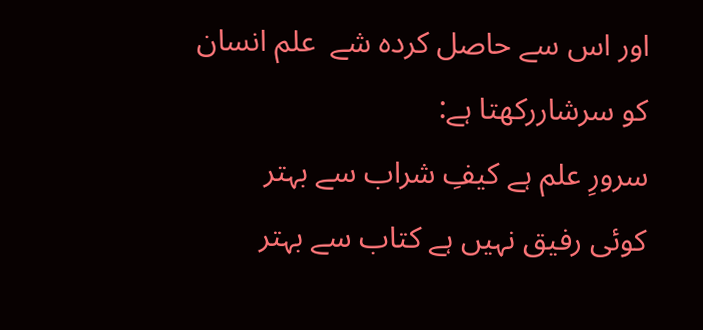اور اس سے حاصل کردہ شے  علم انسان کو سرشاررکھتا ہے:
سرورِ علم ہے کیفِ شراب سے بہتر
کوئی رفیق نہیں ہے کتاب سے بہتر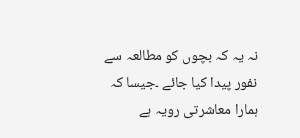نہ یہ کہ بچوں کو مطالعہ سے نفور پیدا کیا جائے ۔جیسا کہ ہمارا معاشرتی رویہ ہے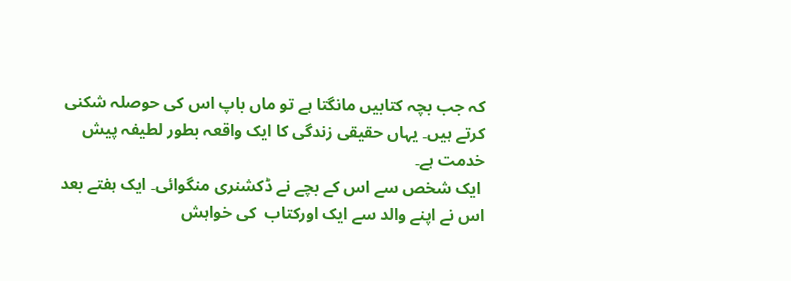کہ جب بچہ کتابیں مانگتا ہے تو ماں باپ اس کی حوصلہ شکنی کرتے ہیں۔ یہاں حقیقی زندگی کا ایک واقعہ بطور لطیفہ پیش خدمت ہے۔
 ایک شخص سے اس کے بچے نے ڈکشنری منگوائی۔ ایک ہفتے بعد اس نے اپنے والد سے ایک اورکتاب  کی خواہش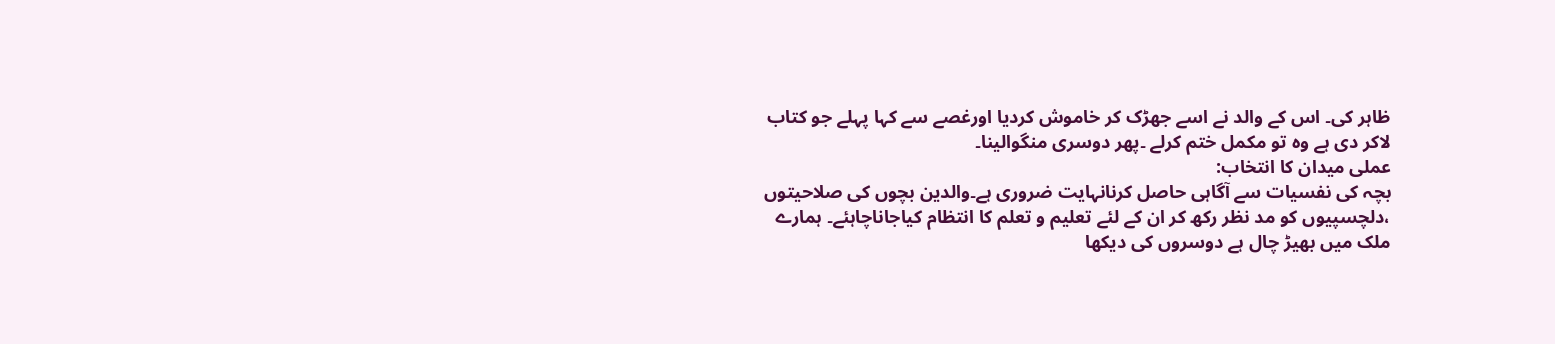ظاہر کی۔ اس کے والد نے اسے جھڑک کر خاموش کردیا اورغصے سے کہا پہلے جو کتاب لاکر دی ہے وہ تو مکمل ختم کرلے ۔پھر دوسری منگوالینا۔
عملی میدان کا انتخاب:
بچہ کی نفسیات سے آگاہی حاصل کرنانہایت ضروری ہے۔والدین بچوں کی صلاحیتوں ،دلچسپیوں کو مد نظر رکھ کر ان کے لئے تعلیم و تعلم کا انتظام کیاجاناچاہئے۔ ہمارے ملک میں بھیڑ چال ہے دوسروں کی دیکھا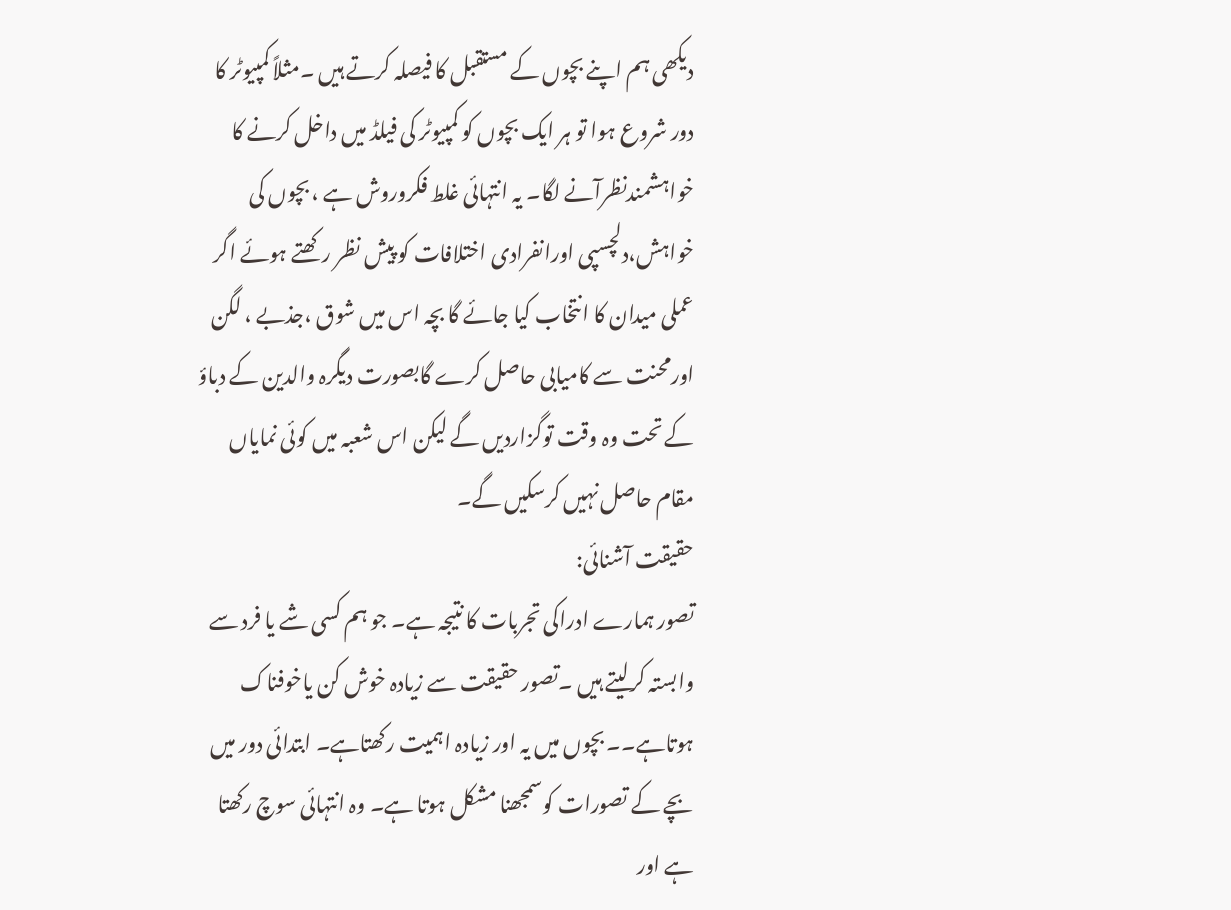دیکھی ہم اپنے بچوں کے مستقبل کا فیصلہ کرتے ہیں ۔مثلاً کمپیوٹر کا دور شروع ہوا تو ہر ایک بچوں کو کمپیوٹر کی فیلڈ میں داخل کرنے کا خواہشمندنظرآنے لگا۔ یہ انتہائی غلط فکروروش ہے ، بچوں کی خواہش،دلچسپی اورانفرادی اختلافات کو پیش نظر رکھتے ہوئے اگر عملی میدان کا انتخاب کیا جائے گا بچہ اس میں شوق ،جذبے ، لگن اورمحنت سے کامیابی حاصل کرے گابصورت دیگرہ والدین کے دباؤ کے تحت وہ وقت توگزاردیں گے لیکن اس شعبہ میں کوئی نمایاں مقام حاصل نہیں کرسکیں گے۔
حقیقت آشنائی:
تصور ہمارے ادراکی تجربات کا نتیجہ ہے۔ جو ہم کسی شے یا فرد سے وابستہ کرلیتے ہیں ۔تصور حقیقت سے زیادہ خوش کن یاخوفناک ہوتاہے۔۔ بچوں میں یہ اور زیادہ اہمیت رکھتاہے۔ ابتدائی دور میں بچے کے تصورات کوسمجھنا مشکل ہوتا ہے۔ وہ انتہائی سوچ رکھتا ہے اور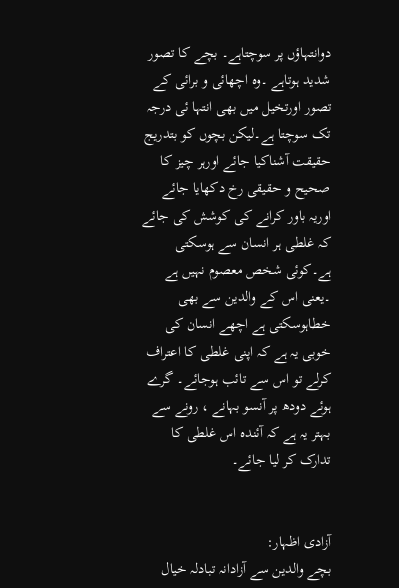دوانتہاؤں پر سوچتاہے۔ بچے کا تصور شدید ہوتاہے ۔وہ اچھائی و برائی کے تصور اورتخیل میں بھی انتہا ئی درجہ تک سوچتا ہے۔لیکن بچوں کو بتدریج حقیقت آشناکیا جائے اورہر چیز کا صحیح و حقیقی رخ دکھایا جائے اوریہ باور کرانے کی کوشش کی جائے کہ غلطی ہر انسان سے ہوسکتی ہے۔کوئی شخص معصوم نہیں ہے ۔یعنی اس کے والدین سے بھی خطاہوسکتی ہے اچھے انسان کی خوبی یہ ہے کہ اپنی غلطی کا اعتراف کرلے تو اس سے تائب ہوجائے۔ گرے ہوئے دودھ پر آنسو بہانے ، رونے سے بہتر یہ ہے کہ آئندہ اس غلطی کا تدارک کر لیا جائے۔


آزادی اظہار:
بچے والدین سے آزادانہ تبادلہ خیال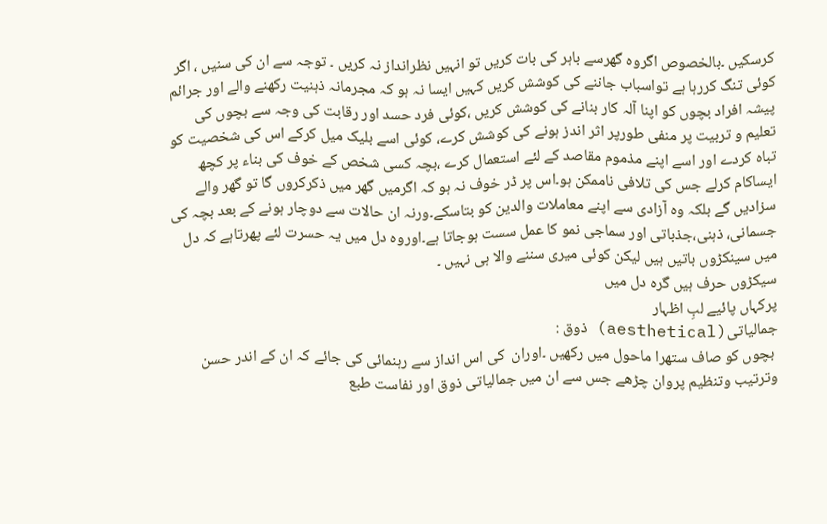کرسکیں ۔بالخصوص اگروہ گھرسے باہر کی بات کریں تو انہیں نظرانداز نہ کریں ۔ توجہ سے ان کی سنیں ، اگر کوئی تنگ کررہا ہے تواسباب جاننے کی کوشش کریں کہیں ایسا نہ ہو کہ مجرمانہ ذہنیت رکھنے والے اور جرائم پیشہ افراد بچوں کو اپنا آلہ کار بنانے کی کوشش کریں ،کوئی فرد حسد اور رقابت کی وجہ سے بچوں کی تعلیم و تربیت پر منفی طورپر اثر اندز ہونے کی کوشش کرے، کوئی اسے بلیک میل کرکے اس کی شخصیت کو تباہ کردے اور اسے اپنے مذموم مقاصد کے لئے استعمال کرے ،بچہ کسی شخص کے خوف کی بناء پر کچھ ایساکام کرلے جس کی تلافی ناممکن ہو۔اس پر ڈر خوف نہ ہو کہ اگرمیں گھر میں ذکرکروں گا تو گھر والے سزادیں گے بلکہ وہ آزادی سے اپنے معاملات والدین کو بتاسکے۔ورنہ ان حالات سے دوچار ہونے کے بعد بچہ کی جسمانی، ذہنی،جذباتی اور سماجی نمو کا عمل سست ہوجاتا ہے۔اوروہ دل میں یہ حسرت لئے پھرتاہے کہ دل میں سینکڑوں باتیں ہیں لیکن کوئی میری سننے والا ہی نہیں ۔
سیکڑوں حرف ہیں گرہ دل میں
پرکہاں پائیے لبِ اظہار
جمالیاتی(aesthetical) ذوق :
 بچوں کو صاف ستھرا ماحول میں رکھیں ۔اوران  کی اس انداز سے رہنمائی کی جائے کہ ان کے اندر حسن وترتیب وتنظیم پروان چڑھے جس سے ان میں جمالیاتی ذوق اور نفاست طبع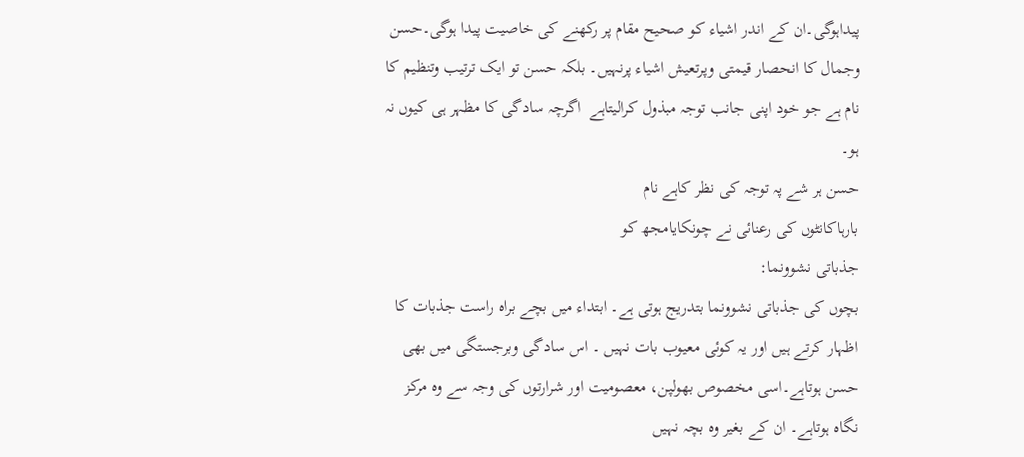پیداہوگی۔ان کے اندر اشیاء کو صحیح مقام پر رکھنے کی خاصیت پیدا ہوگی۔حسن وجمال کا انحصار قیمتی وپرتعیش اشیاء پرنہیں۔ بلکہ حسن تو ایک ترتیب وتنظیم کا نام ہے جو خود اپنی جانب توجہ مبذول کرالیتاہے  اگرچہ سادگی کا مظہر ہی کیوں نہ ہو۔
حسن ہر شے پہ توجہ کی نظر کاہے نام
بارہاکانٹوں کی رعنائی نے چونکایامجھ کو
جذباتی نشوونما:
بچوں کی جذباتی نشوونما بتدریج ہوتی ہے۔ ابتداء میں بچے براہ راست جذبات کا اظہار کرتے ہیں اور یہ کوئی معیوب بات نہیں ۔ اس سادگی وبرجستگی میں بھی حسن ہوتاہے۔اسی مخصوص بھولپن، معصومیت اور شرارتوں کی وجہ سے وہ مرکز نگاہ ہوتاہے۔ ان کے بغیر وہ بچہ نہیں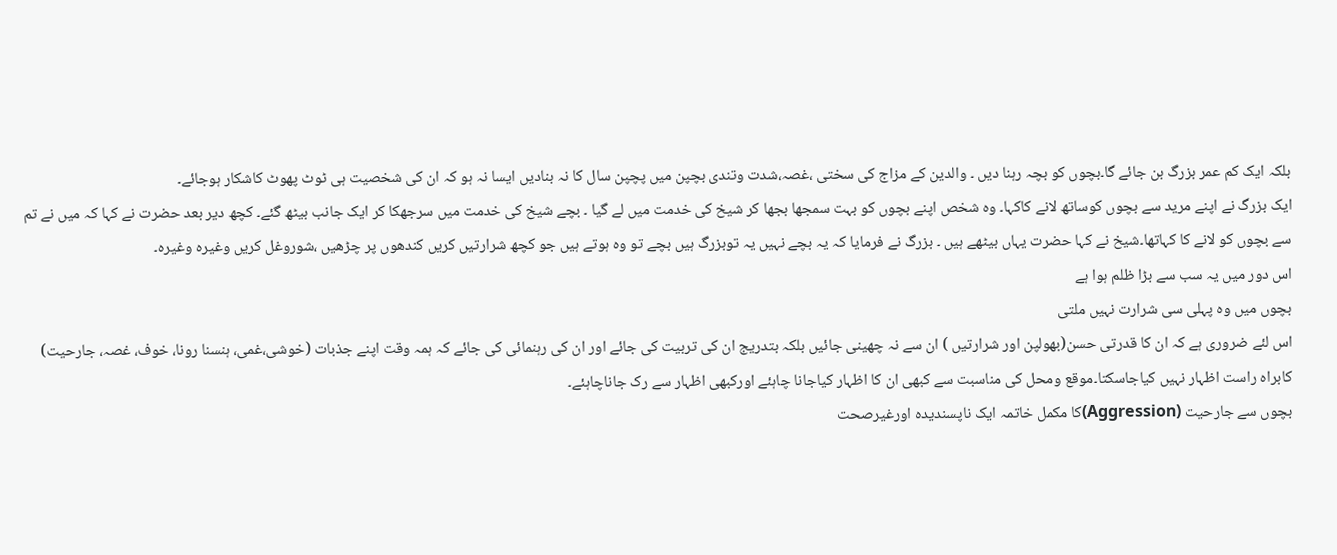بلکہ ایک کم عمر بزرگ بن جائے گا۔بچوں کو بچہ رہنا دیں ۔ والدین کے مزاج کی سختی ،غصہ،شدت وتندی بچپن میں پچپن سال کا نہ بنادیں ایسا نہ ہو کہ ان کی شخصیت ہی ٹوٹ پھوٹ کاشکار ہوجائے۔
ایک بزرگ نے اپنے مرید سے بچوں کوساتھ لانے کاکہا۔ وہ شخص اپنے بچوں کو بہت سمجھا بجھا کر شیخ کی خدمت میں لے گیا ۔ بچے شیخ کی خدمت میں سرجھکا کر ایک جانب بیٹھ گئے۔ کچھ دیر بعد حضرت نے کہا کہ میں نے تم سے بچوں کو لانے کا کہاتھا۔شیخ نے کہا حضرت یہاں بیٹھے ہیں ۔ بزرگ نے فرمایا کہ یہ بچے نہیں یہ توبزرگ ہیں بچے تو وہ ہوتے ہیں جو کچھ شرارتیں کریں کندھوں پر چڑھیں ،شوروغل کریں وغیرہ وغیرہ۔
اس دور میں یہ سب سے بڑا ظلم ہوا ہے
بچوں میں وہ پہلی سی شرارت نہیں ملتی
اس لئے ضروری ہے کہ ان کا قدرتی حسن(بھولپن اور شرارتیں ) ان سے نہ چھینی جائیں بلکہ بتدریج ان کی تربیت کی جائے اور ان کی رہنمائی کی جائے کہ ہمہ وقت اپنے جذبات (خوشی،غمی، ہنسنا رونا، خوف، غصہ، جارحیت) کابراہ راست اظہار نہیں کیاجاسکتا۔موقع ومحل کی مناسبت سے کبھی ان کا اظہار کیاجانا چاہئے اورکبھی اظہار سے رک جاناچاہئے۔
بچوں سے جارحیت (Aggression)کا مکمل خاتمہ ایک ناپسندیدہ اورغیرصحت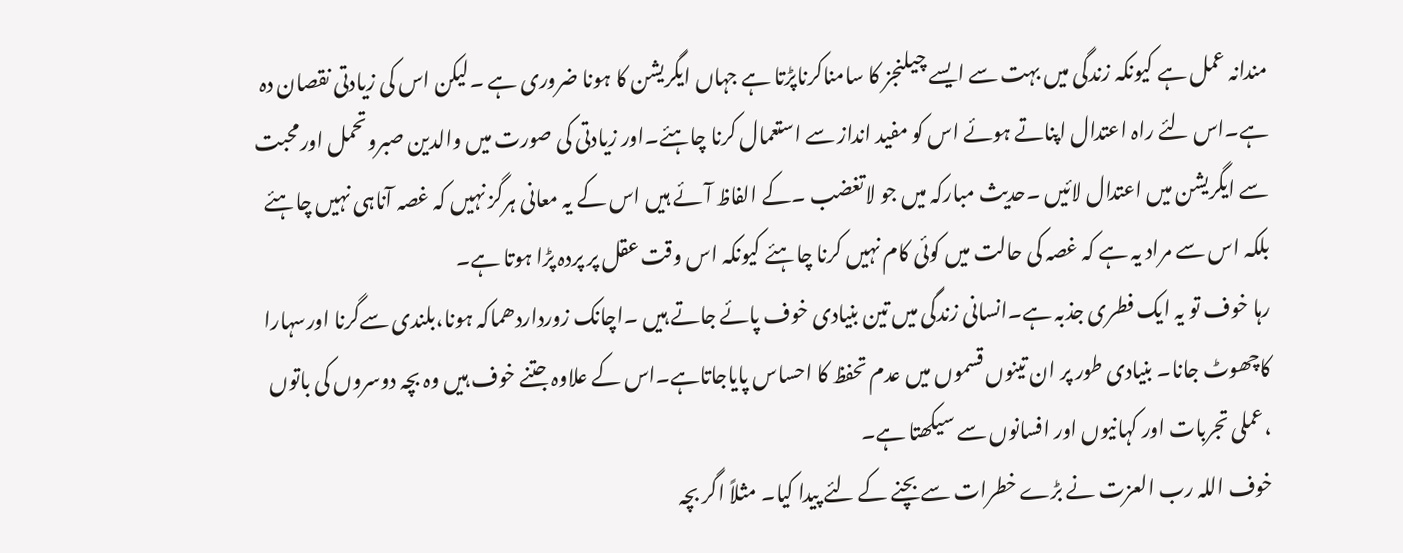مندانہ عمل ہے کیونکہ زندگی میں بہت سے ایسے چیلنجز کا سامناکرناپڑتا ہے جہاں ایگریشن کا ہونا ضروری ہے ۔لیکن اس کی زیادتی نقصان دہ ہے۔اس لئے راہ اعتدال اپناتے ہوئے اس کو مفید انداز سے استعمال کرنا چاہئے۔اور زیادتی کی صورت میں والدین صبروتحمل اورمحبت سے ایگریشن میں اعتدال لائیں ۔حدیث مبارکہ میں جو لاتغضب ۔کے الفاظ آئے ہیں اس کے یہ معانی ہرگز نہیں کہ غصہ آناہی نہیں چاہئے بلکہ اس سے مراد یہ ہے کہ غصہ کی حالت میں کوئی کام نہیں کرنا چاہئے کیونکہ اس وقت عقل پر پردہ پڑا ہوتا ہے۔
رہا خوف تو یہ ایک فطری جذبہ ہے۔انسانی زندگی میں تین بنیادی خوف پائے جاتے ہیں ۔اچانک زورداردھماکہ ہونا،بلندی سےگرنا اورسہارا کاچھوٹ جانا۔ بنیادی طور پر ان تینوں قسموں میں عدم تحفظ کا احساس پایاجاتاہے۔اس کے علاوہ جتنے خوف ہیں وہ بچہ دوسروں کی باتوں ،عملی تجربات اور کہانیوں اور افسانوں سے سیکھتا ہے۔
خوف اللہ رب العزت نے بڑے خطرات سے بچنے کے لئے پیدا کیا۔ مثلاً اگر بچہ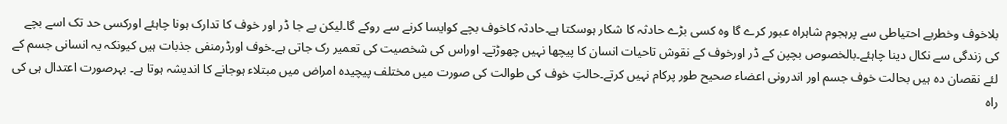بلاخوف وخطربے احتیاطی سے پرہجوم شاہراہ عبور کرے گا وہ کسی بڑے حادثہ کا شکار ہوسکتا ہے۔حادثہ کاخوف بچے کوایسا کرنے سے روکے گا۔لیکن بے جا ڈر اور خوف کا تدارک ہونا چاہئے اورکسی حد تک اسے بچے کی زندگی سے نکال دینا چاہئے۔بالخصوص بچپن کے ڈر اورخوف کے نقوش تاحیات انسان کا پیچھا نہیں چھوڑتے۔ اوراس کی شخصیت کی تعمیر رک جاتی ہے۔خوف اورڈرمنفی جذبات ہیں کیونکہ یہ انسانی جسم کے لئے نقصان دہ ہیں بحالت خوف جسم اور اندرونی اعضاء صحیح طور پرکام نہیں کرتے۔حالتِ خوف کی طوالت کی صورت میں مختلف پیچیدہ امراض میں مبتلاء ہوجانے کا اندیشہ ہوتا ہے۔ بہرصورت اعتدال ہی کی راہ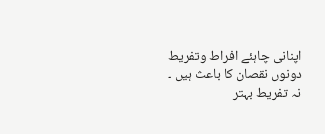اپنانی چاہئے افراط وتفریط دونوں نقصان کا باعث ہیں ۔
نہ تفریط بہتر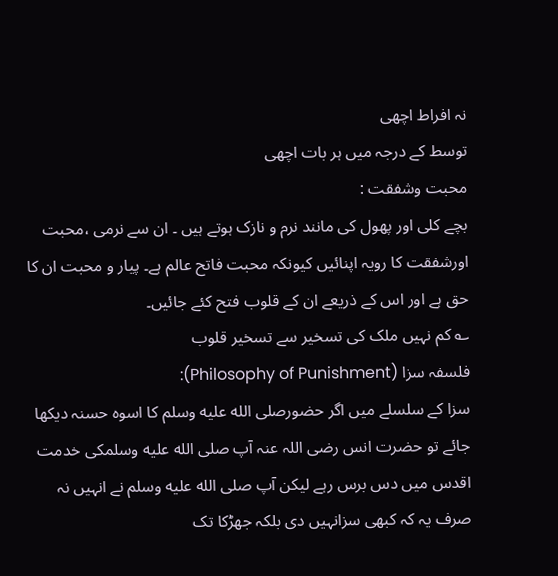نہ افراط اچھی
توسط کے درجہ میں ہر بات اچھی
محبت وشفقت :
بچے کلی اور پھول کی مانند نرم و نازک ہوتے ہیں ۔ ان سے نرمی ،محبت اورشفقت کا رویہ اپنائیں کیونکہ محبت فاتح عالم ہے۔ پیار و محبت ان کا حق ہے اور اس کے ذریعے ان کے قلوب فتح کئے جائیں۔
؎ کم نہیں ملک کی تسخیر سے تسخیر قلوب
فلسفہ سزا (Philosophy of Punishment):
سزا کے سلسلے میں اگر حضورصلى الله عليه وسلم کا اسوہ حسنہ دیکھا جائے تو حضرت انس رضی اللہ عنہ آپ صلى الله عليه وسلمکی خدمت اقدس میں دس برس رہے لیکن آپ صلى الله عليه وسلم نے انہیں نہ صرف یہ کہ کبھی سزانہیں دی بلکہ جھڑکا تک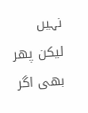نہیں لیکن پھر بھی اگر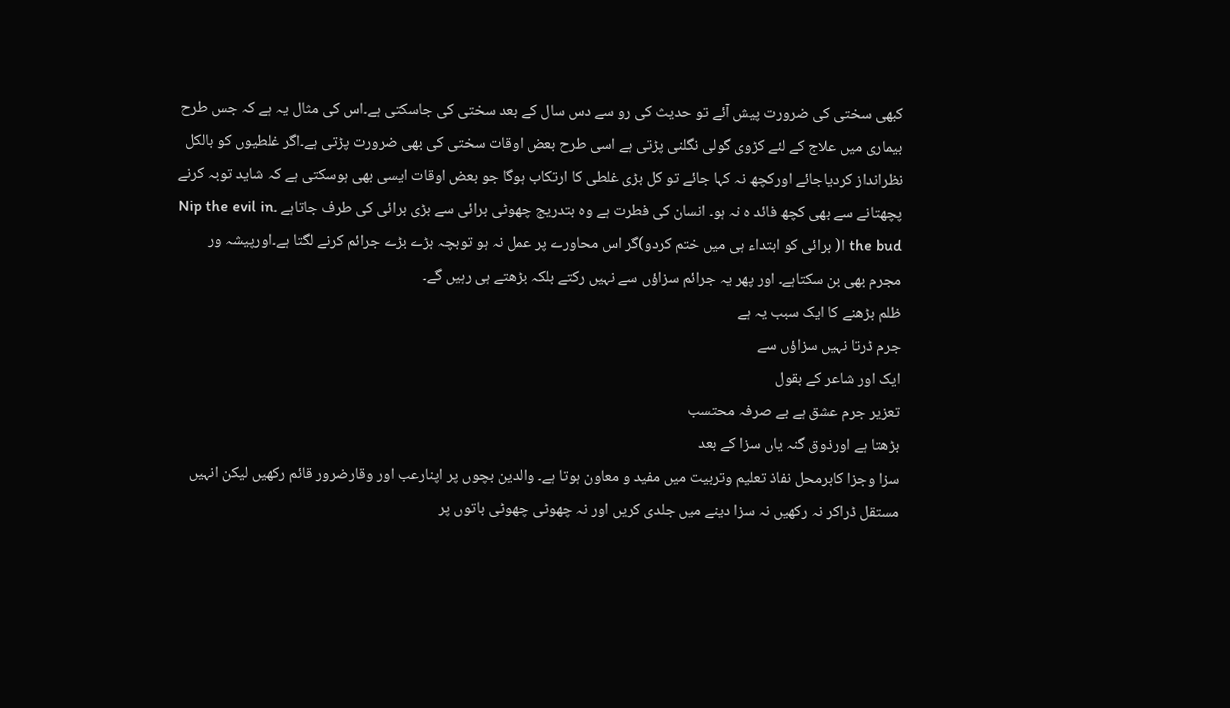کبھی سختی کی ضرورت پیش آئے تو حدیث کی رو سے دس سال کے بعد سختی کی جاسکتی ہے۔اس کی مثال یہ ہے کہ جس طرح بیماری میں علاج کے لئے کڑوی گولی نگلنی پڑتی ہے اسی طرح بعض اوقات سختی کی بھی ضرورت پڑتی ہے۔اگر غلطیوں کو بالکل نظرانداز کردیاجائے اورکچھ نہ کہا جائے تو کل بڑی غلطی کا ارتکاب ہوگا جو بعض اوقات ایسی بھی ہوسکتی ہے کہ شاید توبہ کرنے پچھتانے سے بھی کچھ فائد ہ نہ ہو۔ انسان کی فطرت ہے وہ بتدریج چھوٹی برائی سے بڑی برائی کی طرف جاتاہے ۔Nip the evil in the bud ا( برائی کو ابتداء ہی میں ختم کردو)گر اس محاورے پر عمل نہ ہو توبچہ بڑے بڑے جرائم کرنے لگتا ہے۔اورپیشہ ور مجرم بھی بن سکتاہے۔ اور پھر یہ جرائم سزاؤں سے نہیں رکتے بلکہ بڑھتے ہی رہیں گے۔
ظلم بڑھنے کا ایک سبب یہ ہے
جرم ڈرتا نہیں سزاؤں سے
ایک اور شاعر کے بقول
تعزیر جرم عشق ہے بے صرفہ محتسب
بڑھتا ہے اورذوق گنہ یاں سزا کے بعد
سزا وجزا کابرمحل نفاذ تعلیم وتربیت میں مفید و معاون ہوتا ہے۔ والدین بچوں پر اپنارعب اور وقارضرور قائم رکھیں لیکن انہیں مستقل ڈراکر نہ رکھیں نہ سزا دینے میں جلدی کریں اور نہ چھوٹی چھوٹی باتوں پر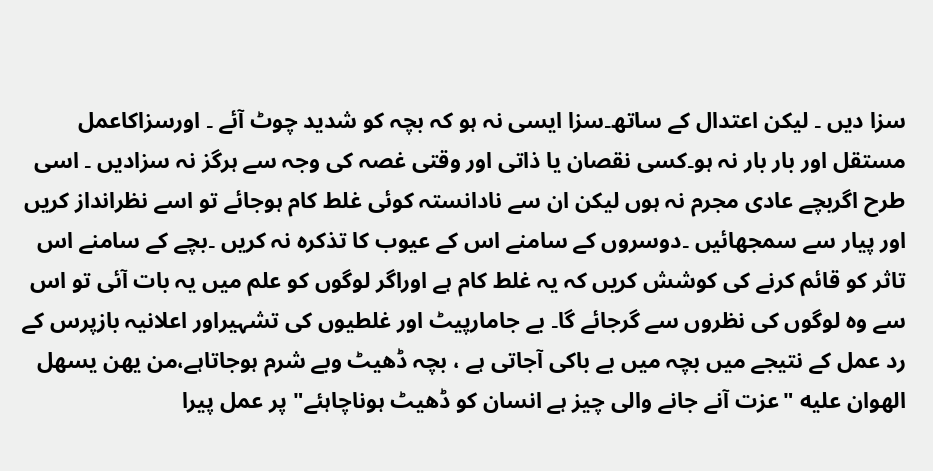سزا دیں ۔ لیکن اعتدال کے ساتھ۔سزا ایسی نہ ہو کہ بچہ کو شدید چوٹ آئے ۔ اورسزاکاعمل مستقل اور بار بار نہ ہو۔کسی نقصان یا ذاتی اور وقتی غصہ کی وجہ سے ہرگز نہ سزادیں ۔ اسی طرح اگربچے عادی مجرم نہ ہوں لیکن ان سے نادانستہ کوئی غلط کام ہوجائے تو اسے نظرانداز کریں اور پیار سے سمجھائیں ۔دوسروں کے سامنے اس کے عیوب کا تذکرہ نہ کریں ۔بچے کے سامنے اس تاثر کو قائم کرنے کی کوشش کریں کہ یہ غلط کام ہے اوراگر لوگوں کو علم میں یہ بات آئی تو اس سے وہ لوگوں کی نظروں سے گرجائے گا۔ بے جامارپیٹ اور غلطیوں کی تشہیراور اعلانیہ بازپرس کے رد عمل کے نتیجے میں بچہ میں بے باکی آجاتی ہے ، بچہ ڈھیٹ وبے شرم ہوجاتاہے،من یهن یسهل الهوان علیه "عزت آنے جانے والی چیز ہے انسان کو ڈھیٹ ہوناچاہئے" پر عمل پیرا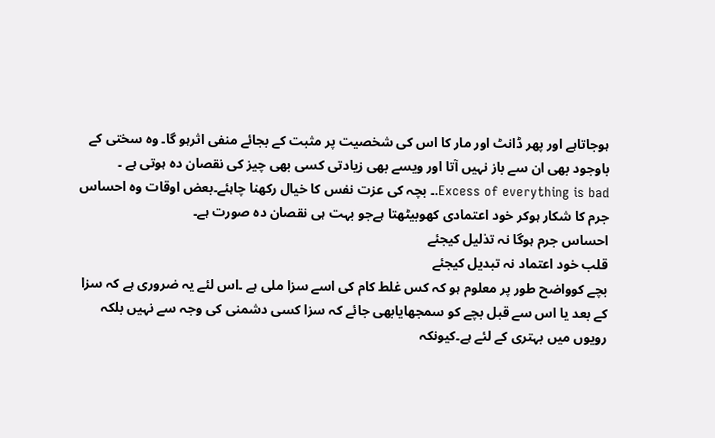ہوجاتاہے اور پھر ڈانٹ اور مار کا اس کی شخصیت پر مثبت کے بجائے منفی اثرہو گا۔ وہ سختی کے باوجود بھی ان سے باز نہیں آتا اور ویسے بھی زیادتی کسی بھی چیز کی نقصان دہ ہوتی ہے ۔
Excess of everything is bad.۔ بچہ کی عزت نفس کا خیال رکھنا چاہئے۔بعض اوقات وہ احساس جرم کا شکار ہوکر خود اعتمادی کھوبیٹھتا ہےجو بہت ہی نقصان دہ صورت ہے۔
احساس جرم ہوگا نہ تذلیل کیجئے
قلب خود اعتماد نہ تبدیل کیجئے
بچے کوواضح طور پر معلوم ہو کہ کس غلط کام کی اسے سزا ملی ہے ۔اس لئے یہ ضروری ہے کہ سزا کے بعد یا اس سے قبل بچے کو سمجھایابھی جائے کہ سزا کسی دشمنی کی وجہ سے نہیں بلکہ رویوں میں بہتری کے لئے ہے۔کیونکہ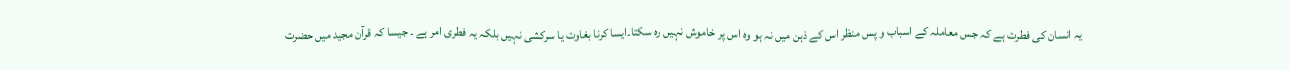یہ انسان کی فطرت ہے کہ جس معاملہ کے اسباب و پس منظر اس کے ذہن میں نہ ہو وہ اس پر خاموش نہیں رہ سکتا۔ایسا کرنا بغاوت یا سرکشی نہیں بلکہ یہ فطری امر ہے ۔ جیسا کہ قرآن مجید میں حضرت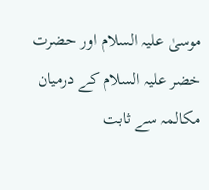موسیٰ علیہ السلام اور حضرت خضر علیہ السلام کے درمیان مکالمہ سے ثابت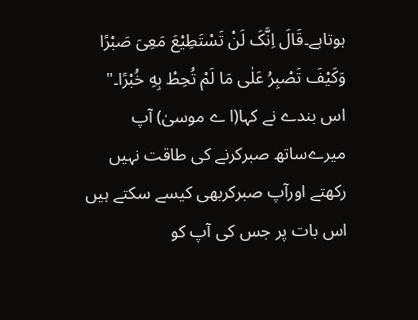ہوتاہے۔قَالَ اِنَّکَ لَنْ تَسْتَطِیْعَ مَعِیَ صَبْرًا وَکَیْفَ تَصْبِرُ عَلٰی مَا لَمْ تُحِطْ بِهِ خُبْرًا۔" اس بندے نے کہا(ا ے موسیٰ) آپ میرےساتھ صبرکرنے کی طاقت نہیں رکھتے اورآپ صبرکربھی کیسے سکتے ہیں اس بات پر جس کی آپ کو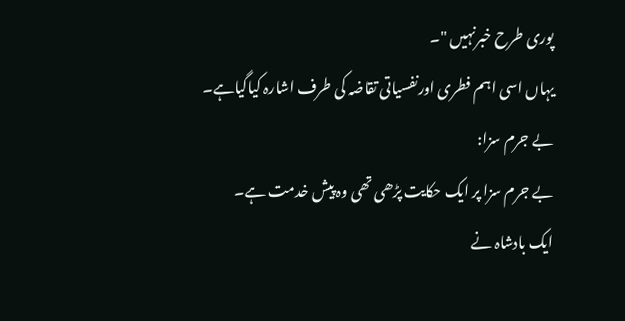پوری طرح خبرنہیں "۔
یہاں اسی اہم فطری اورنفسیاتی تقاضہ کی طرف اشارہ کیاگیاہے۔
بے جرم سزا:
بے جرم سزا پر ایک حکایت پڑھی تھی وہ پیش خدمت ہے۔
ایک بادشاہ نے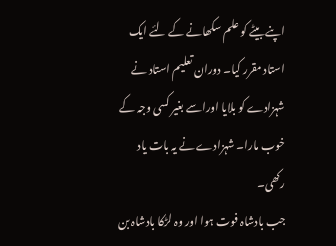اپنے بیٹے کو علم سکھانے کے لئے ایک استاد مقرر کیا۔ دوران تعلیم استاد نے شہزادے کو بلایا اوراسے بغیر کسی وجہ کے خوب مارا۔ شہزادے نے یہ بات یاد رکھی۔
جب بادشاہ فوت ہوا اور وہ لڑکا بادشاہ بن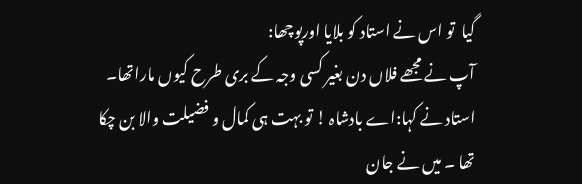گیا  تو اس نے استاد کو بلایا اورپوچھا:
آپ نے مجھے فلاں دن بغیر کسی وجہ کے بری طرح کیوں ماراتھا۔
استاد نے کہا:اے بادشاہ ! تو بہت ہی کمال و فضیلت والا بن چکا تھا ۔ میں نے جان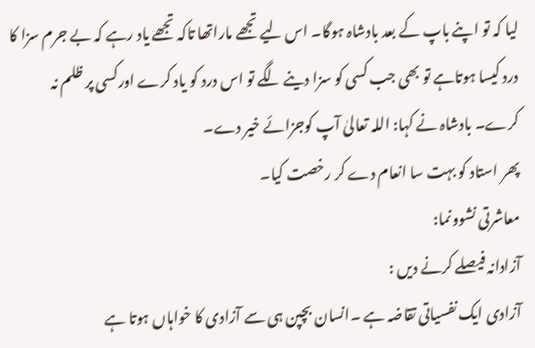لیا کہ تو اپنے باپ کے بعد بادشاہ ہوگا۔ اس لیے تجھے ماراتھا تاکہ تجھے یاد رہے کہ بے جرم سزا کا درد کیسا ہوتاہے تو بھی جب کسی کو سزا دینے لگے تو اس درد کو یاد کرے اورکسی پر ظلم نہ کرے۔ بادشاہ نے کہا: اللہ تعالیٰ آپ کوجزائے خیر دے۔
پھر استاد کو بہت سا انعام دے کر رخصت کیا۔
معاشرتی نشوونما:
آزادانہ فیصلے کرنے دیں :
آزادی ایک نفسیاتی تقاضہ ہے ۔انسان بچپن ہی سے آزادی کا خواہاں ہوتا ہے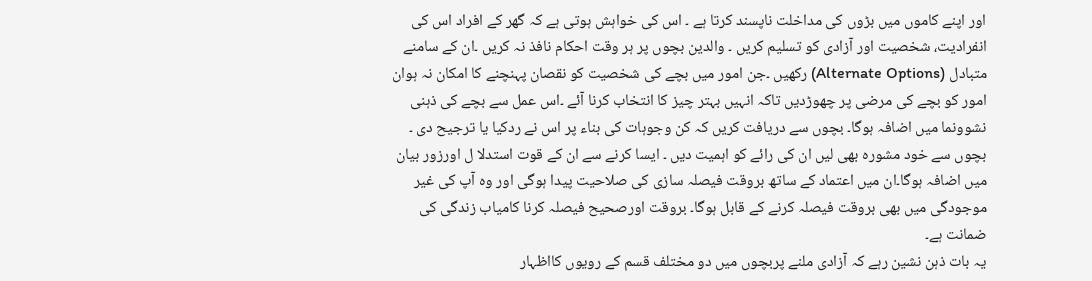اور اپنے کاموں میں بڑوں کی مداخلت ناپسند کرتا ہے ۔ اس کی خواہش ہوتی ہے کہ گھر کے افراد اس کی انفرادیت، شخصیت اور آزادی کو تسلیم کریں ۔ والدین بچوں پر ہر وقت احکام نافذ نہ کریں ۔ان کے سامنے متبادل (Alternate Options) رکھیں ۔جن امور میں بچے کی شخصیت کو نقصان پہنچنے کا امکان نہ ہوان امور کو بچے کی مرضی پر چھوڑدیں تاکہ انہیں بہتر چیز کا انتخاب کرنا آئے ۔اس عمل سے بچے کی ذہنی نشوونما میں اضافہ ہوگا۔ بچوں سے دریافت کریں کہ کن وجوہات کی بناء پر اس نے ردکیا یا ترجیح دی ۔ بچوں سے خود مشورہ بھی لیں ان کی رائے کو اہمیت دیں ۔ ایسا کرنے سے ان کے قوت استدلا ل اورزور بیان میں اضافہ ہوگا۔ان میں اعتماد کے ساتھ بروقت فیصلہ سازی کی صلاحیت پیدا ہوگی اور وہ آپ کی غیر موجودگی میں بھی بروقت فیصلہ کرنے کے قابل ہوگا۔ بروقت اورصحیح فیصلہ کرنا کامیاب زندگی کی ضمانت ہے۔
یہ بات ذہن نشین رہے کہ آزادی ملنے پربچوں میں دو مختلف قسم کے رویوں کااظہار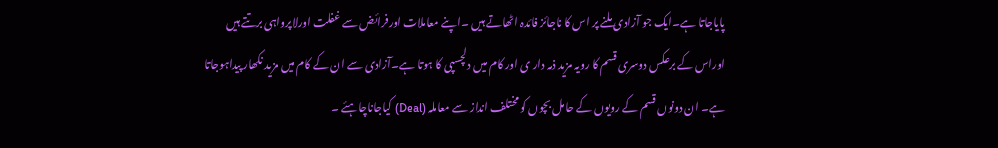پایاجاتا ہے۔ایک جو آزادی ملنے پر اس کا ناجائز فائدہ اٹھاتے ہیں ۔اپنے معاملات اورفرائض سے غفلت اورلاپرواہی برتتے ہیں اوراس کے برعکس دوسری قسم کا رویہ مزید ذمہ دار ی اور کام میں دلچسپی کا ہوتا ہے۔آزادی سے ان کے کام میں مزید نکھار پیداہوجاتا ہے۔ ان دونوں قسم کے رویوں کے حامل بچوں کو مختلف انداز سے معاملہ (Deal) کیاجاناچاہئے ۔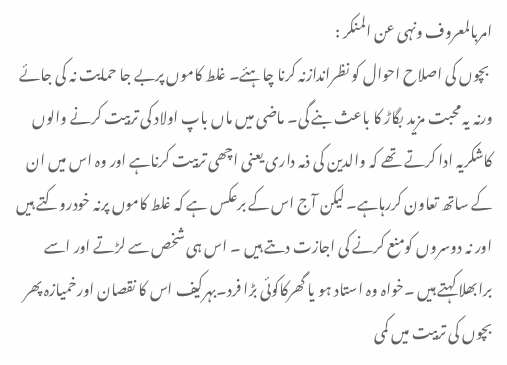امربالمعروف ونہی عن المنکر :
 بچوں کی اصلاح احوال کو نظراندازنہ کرنا چاہئے۔ غلط کاموں پربے جا حمایت نہ کی جائے ورنہ یہ محبت مزید بگاڑ کا باعث بنے گی۔ ماضی میں ماں باپ اولاد کی تربیت کرنے والوں کاشکریہ ادا کرتے تھے کہ والدین کی ذمہ داری یعنی اچھی تربیت کرناہے اور وہ اس میں ان کے ساتھ تعاون کررہاہے۔ لیکن آج اس کے برعکس ہے کہ غلط کاموں پرنہ خودروکتے ہیں اور نہ دوسروں کومنع کرنے کی اجازت دىتے ہیں ۔ اس ہی شخص سے لڑتے اور اسے برابھلا کہتے ہیں ۔خواہ وہ استاد ہو یا گھرکاکوئی بڑا فرد۔بہرکیف اس کا نقصان اورخمیازہ پھر بچوں کی تربیت میں کمی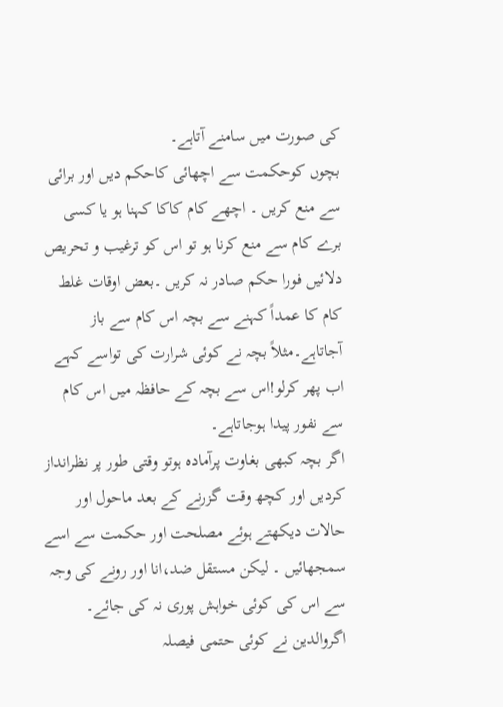کی صورت میں سامنے آتاہے۔
بچوں کوحکمت سے اچھائی کاحکم دیں اور برائی سے منع کریں ۔ اچھے کام کاکا کہنا ہو یا کسی برے کام سے منع کرنا ہو تو اس کو ترغیب و تحریص دلائیں فورا حکم صادر نہ کریں ۔بعض اوقات غلط کام کا عمداً کہنے سے بچہ اس کام سے باز آجاتاہے۔مثلاً بچہ نے کوئی شرارت کی تواسے کہے اب پھر کرلو!اس سے بچہ کے حافظہ میں اس کام سے نفور پیدا ہوجاتاہے۔
اگر بچہ کبھی بغاوت پرآمادہ ہوتو وقتی طور پر نظرانداز کردیں اور کچھ وقت گزرنے کے بعد ماحول اور حالات دیکھتے ہوئے مصلحت اور حکمت سے اسے سمجھائیں ۔ لیکن مستقل ضد،انا اور رونے کی وجہ سے اس کی کوئی خواہش پوری نہ کی جائے۔ اگروالدین نے کوئی حتمی فیصلہ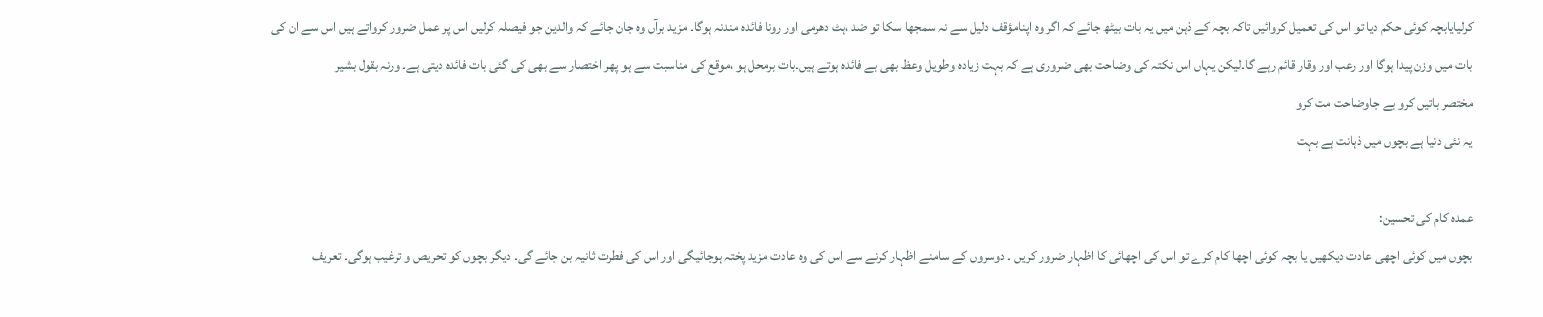کرلیایابچہ کوئی حکم دیا تو اس کی تعمیل کروائیں تاکہ بچہ کے ذہن میں یہ بات بیٹھ جائے کہ اگر وہ اپنامؤقف دلیل سے نہ سمجھا سکا تو ضد ،ہٹ دھرمی اور رونا فائدہ مندنہ ہوگا۔ مزید برآں وہ جان جائے کہ والدین جو فیصلہ کرلیں اس پر عمل ضرور کرواتے ہیں اس سے ان کی بات میں وزن پیدا ہوگا اور رعب اور وقار قائم رہے گا۔لیکن یہاں اس نکتہ کی وضاحت بھی ضروری ہے کہ بہت زیادہ وطویل وعظ بھی بے فائدہ ہوتے ہیں۔بات برمحل ہو ،موقع کی مناسبت سے ہو پھر اختصار سے بھی کی گئی بات فائدہ دیتی ہے۔ ورنہ بقول بشیر
مختصر باتیں کرو بے جاوضاحت مت کرو
یہ نئی دنیا ہے بچوں میں ذہانت ہے بہت

عمدہ کام کی تحسین:
بچوں میں کوئی اچھی عادت دیکھیں یا بچہ کوئی اچھا کام کرے تو اس کی اچھائی کا اظہار ضرور کریں ۔ دوسروں کے سامنے اظہار کرنے سے اس کی وہ عادت مزید پختہ ہوجائیگی اور اس کی فطرت ثانیہ بن جائے گی۔ دیگر بچوں کو تحریص و ترغیب ہوگی۔ تعریف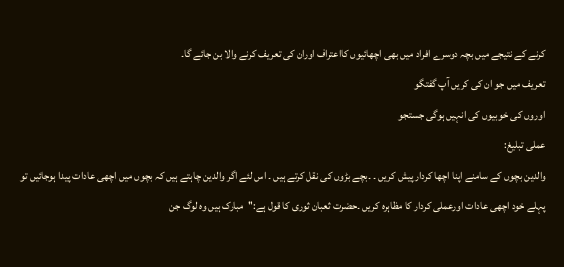کرنے کے نتیجے میں بچہ دوسرے افراد میں بھی اچھائیوں کااعتراف اوران کی تعریف کرنے والا بن جائے گا۔
تعریف میں جو ان کی کریں آپ گفتگو
اوروں کی خوبیوں کی انہیں ہوگی جستجو
عملی تبلیغ:
والدین بچوں کے سامنے اپنا اچھا کردار پیش کریں ۔ ۔بچے بڑوں کی نقل کرتے ہیں ۔ اس لئے اگر والدین چاہتے ہیں کہ بچوں میں اچھی عادات پیدا ہوجائیں تو پہلے خود اچھی عادات اورعملی کردار کا مظاہرہ کریں ۔حضرت ثعبان ثوری کا قول ہے:''مبارک ہیں وہ لوگ جن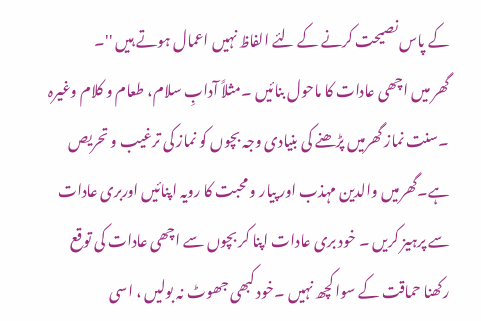کے پاس نصیحت کرنے کے لئے الفاظ نہیں اعمال ہوتے ہیں ''۔
گھر میں اچھی عادات کا ماحول بنائیں ۔مثلاً آدابِ سلام، طعام و کلام وغیرہ ۔سنت نماز گھرمیں پڑھنے کی بنیادی وجہ بچوں کو نماز کی ترغیب و تحریص ہے۔گھرمیں والدین مہذب اور پیار و محبت کا رویہ اپنائیں اوربری عادات سے پرہیز کریں ۔ خود بری عادات اپنا کر بچوں سے اچھی عادات کی توقع رکھنا حماقت کے سوا کچھ نہیں ۔خود کبھی جھوٹ نہ بولیں ، اسی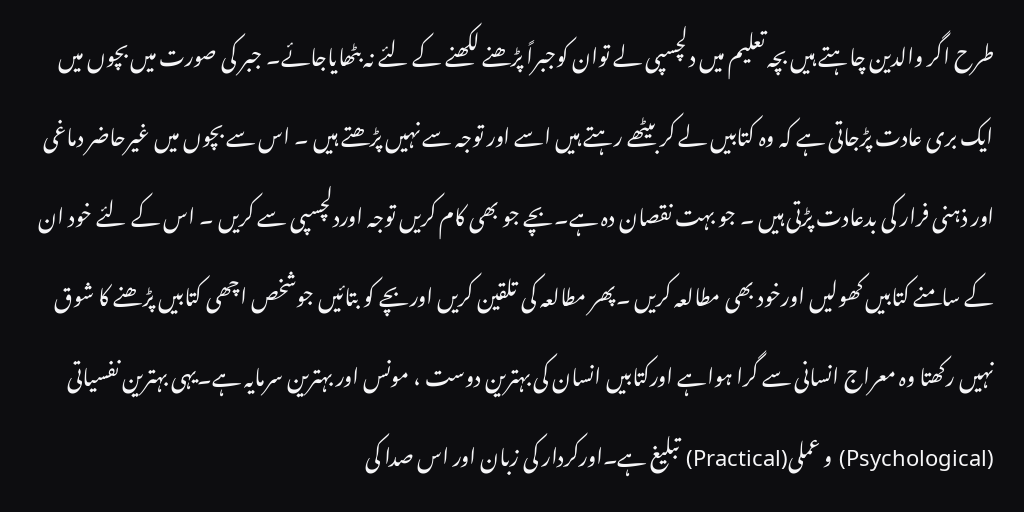طرح اگر والدین چاہتے ہیں بچہ تعلیم میں دلچسپی لے توان کوجبراً پڑھنے لکھنے کے لئے نہ بٹھایاجائے۔ جبر کی صورت میں بچوں میں ایک بری عادت پڑجاتی ہے کہ وہ کتابیں لے کر بیٹھے رہتے ہیں اسے اور توجہ سے نہیں پڑھتے ہیں ۔ اس سے بچوں میں غیرحاضر دماغی اور ذہنی فرار کی بدعادت پڑتی ہیں ۔ جو بہت نقصان دہ ہے۔بچے جو بھی کام کریں توجہ اوردلچسپی سے کریں ۔ اس کے لئے خود ان کے سامنے کتابیں کھولیں اورخود بھی مطالعہ کریں ۔پھر مطالعہ کی تلقین کریں اوربچے کو بتائیں جوشخص اچھی کتابیں پڑھنے کا شوق نہیں رکھتا وہ معراج انسانی سے گرا ہواہے اورکتابیں انسان کی بہترین دوست ، مونس اور بہترین سرمایہ ہے۔یہی بہترین نفسیاتی (Psychological) و عملی(Practical) تبلیغ ہے۔اورکردار کی زبان اور اس صدا کی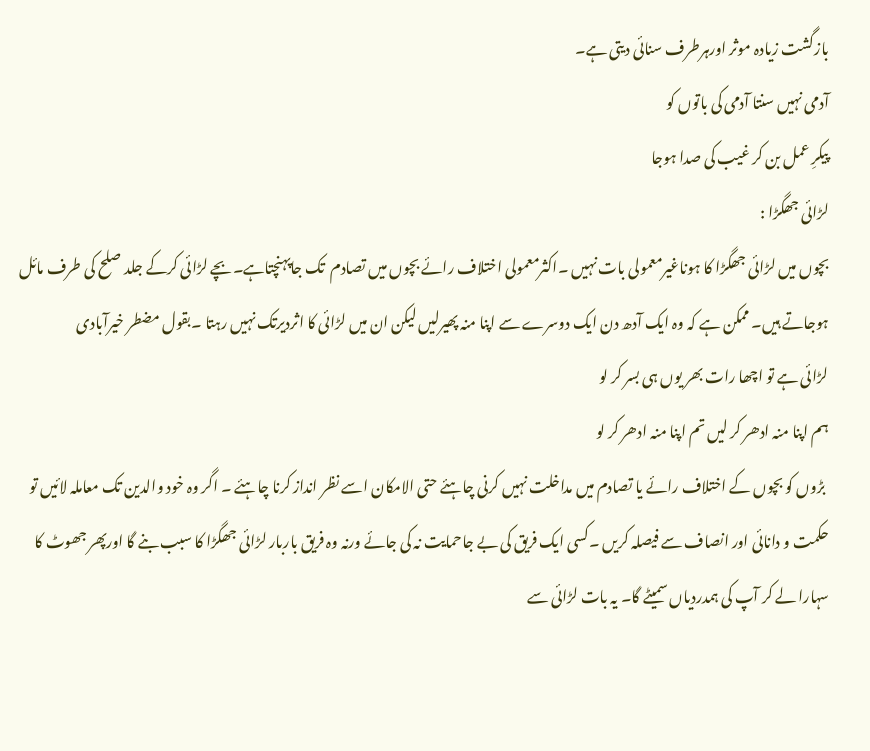بازگشت زیادہ موثر اورہرطرف سنائی دیتی ہے۔
آدمی نہیں سنتا آدمی کی باتوں کو
پیکرِ عمل بن کر غیب کی صدا ہوجا
لڑائی جھگڑا :
بچوں میں لڑائی جھگڑا کا ہوناغیرمعمولی بات نہیں ۔اکثرمعمولی اختلاف رائے بچوں میں تصادم  تک جاپہنچتاہے۔بچے لڑائی کرکے جلد صلح کی طرف مائل ہوجاتے ہیں۔ ممکن ہے کہ وہ ایک آدھ دن ایک دوسرے سے اپنا منہ پھیرلیں لیکن ان میں لڑائی کا اثردیرتک نہیں رہتا ۔بقول مضطر خیرآبادی
لڑائی ہے تو اچھا رات بھر یوں ہی بسر کر لو
ہم اپنا منہ ادھر کر لیں تم اپنا منہ ادھر کر لو
 بڑوں کو بچوں کے اختلاف رائے یا تصادم میں مداخلت نہیں کرنی چاہئے حتی الامکان اسے نظر انداز کرنا چاہئے ۔ اگر وہ خود والدین تک معاملہ لائیں تو حکمت و دانائی اور انصاف سے فیصلہ کریں ۔کسی ایک فریق کی بے جاحمایت نہ کی جائے ورنہ وہ فریق باربار لڑائی جھگڑا کا سبب بنے گا اورپھر جھوٹ کا سہارا لے کر آپ کی ہمدردیاں سمیٹے گا۔ یہ بات لڑائی سے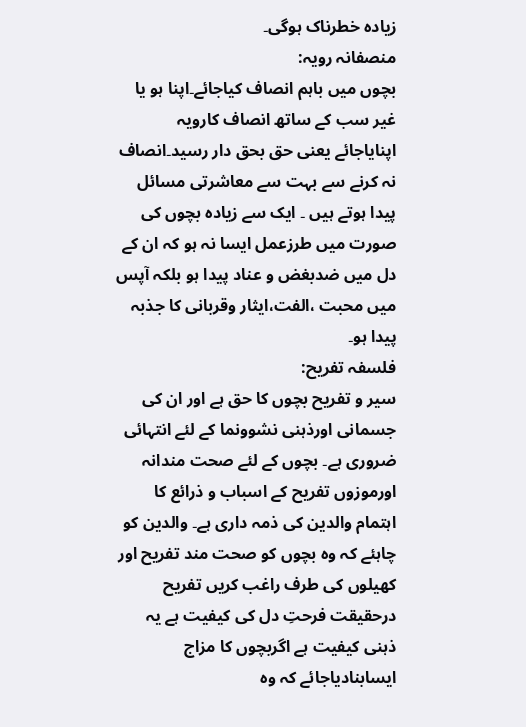زیادہ خطرناک ہوگی۔
منصفانہ رویہ:
بچوں میں باہم انصاف کیاجائے۔اپنا ہو یا غیر سب کے ساتھ انصاف کارویہ اپنایاجائے یعنی حق بحق دار رسید۔انصاف نہ کرنے سے بہت سے معاشرتی مسائل پیدا ہوتے ہیں ۔ ایک سے زیادہ بچوں کی صورت میں طرزعمل ایسا نہ ہو کہ ان کے دل میں ضدبغض و عناد پیدا ہو بلکہ آپس میں محبت ،الفت،ایثار وقربانی کا جذبہ پیدا ہو۔
فلسفہ تفریح:
سیر و تفریح بچوں کا حق ہے اور ان کی جسمانی اورذہنی نشوونما کے لئے انتہائی ضروری ہے۔ بچوں کے لئے صحت مندانہ اورموزوں تفریح کے اسباب و ذرائع کا اہتمام والدین کی ذمہ داری ہے۔ والدین کو چاہئے کہ وہ بچوں کو صحت مند تفریح اور کھیلوں کی طرف راغب کریں تفریح درحقیقت فرحتِ دل کی کیفیت ہے یہ ذہنی کیفیت ہے اگربچوں کا مزاج ایسابنادیاجائے کہ وہ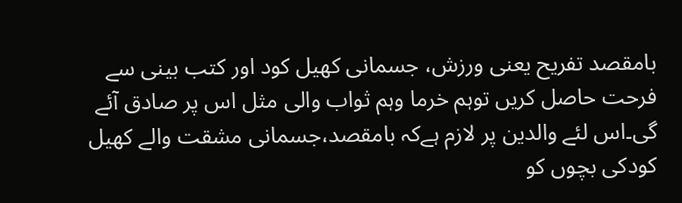بامقصد تفریح یعنی ورزش، جسمانی کھیل کود اور کتب بینی سے فرحت حاصل کریں توہم خرما وہم ثواب والی مثل اس پر صادق آئے گی۔اس لئے والدین پر لازم ہےکہ بامقصد،جسمانی مشقت والے کھیل کودکی بچوں کو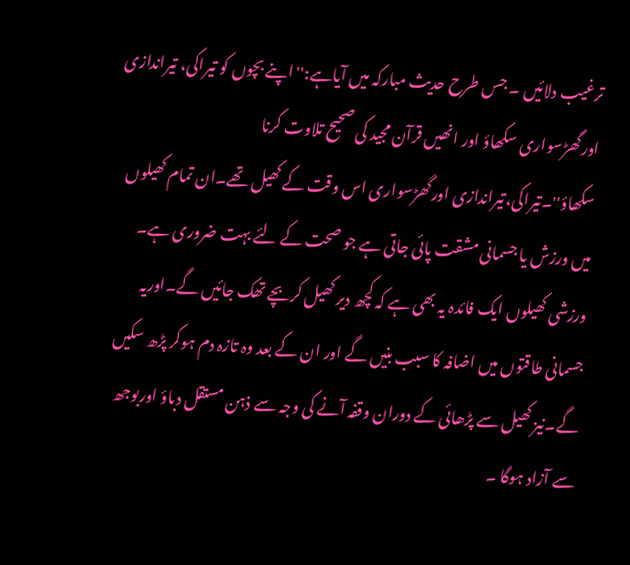ترغیب دلائیں ۔ جس طرح حدیث مبارکہ میں آیاہے:''اپنے بچوں کو تیراکی، تیراندازی اورگھڑسواری سکھاؤ اور انھیں قرآن مجید کی صحیح تلاوت کرنا سکھاؤ''۔تیراکی،تیراندازی اورگھڑسواری اس وقت کے کھیل تھے۔ان تمام کھیلوں میں ورزش یا جسمانی مشقت پائی جاتی ہے جو صحت کے لئے بہت ضروری ہے۔ ورزشی کھیلوں ایک فائدہ یہ بھی ہے کہ کچھ دیر کھیل کربچے تھک جائیں گے۔اوریہ جسمانی طاقتوں میں اضافہ کا سبب بنیں گے اور ان کے بعد وہ تازہ دم ہوکر پڑھ سکیں گے۔نیز کھیل سے پڑھائی کے دوران وقفہ آنے کی وجہ سے ذہن مستقل دباؤ اوربوجھ سے آزاد ہوگا ۔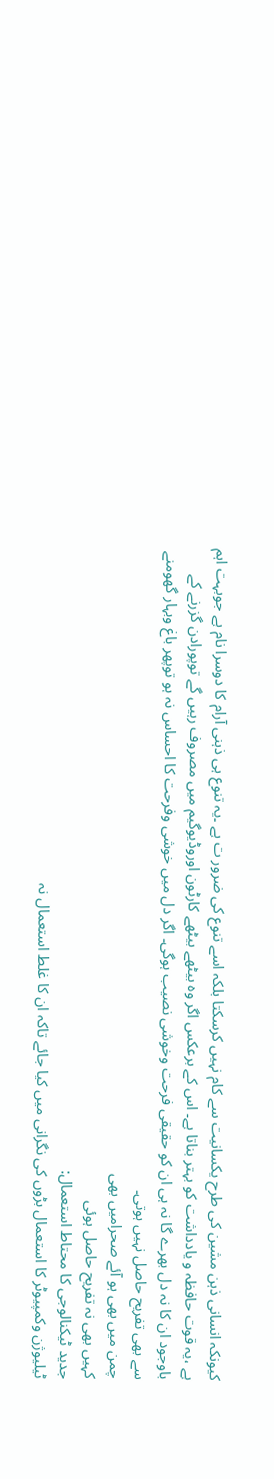کیونکہ انسانی ذہن مشین کی طرح یکسانیت سے کام نہیں کرسکتا بلکہ اسے تنوع کی ضرور ت ہے ۔یہ تنوع ہی ذہنی آرام کا دوسرا نام ہے جوبہت اہم ہے ،یہ قوت حافظہ و یادداشت کو بہتر بناتا ہے۔ اس کے برعکس اگر وہ بیٹھے بیٹھے کارٹون اوروڈیوگیم میں مصروف رہیں گے توپورادن گزرنے کے باوجود ان کا نہ دل بھرے گا نہ ہی ان کو حقیقی فرحت وخوشی نصیب ہوگی۔ اگر دل میں خوشی وفرحت کا احساس نہ ہو توپھر باغ وبہار گھومنے سے بھی تفریح حاصل نہیں ہوتی۔
چمن میں بھی ہو آئے صحرامیں بھی
کہیں بھی نہ تفریح حاصل ہوئی
جدید ٹیکنالوجی کا محتاط استعمال:
ٹیلیوژن وکمپیوٹر کا استعمال بڑوں کی نگرانی میں کیا جائے تاکہ ان کا غلط استعمال نہ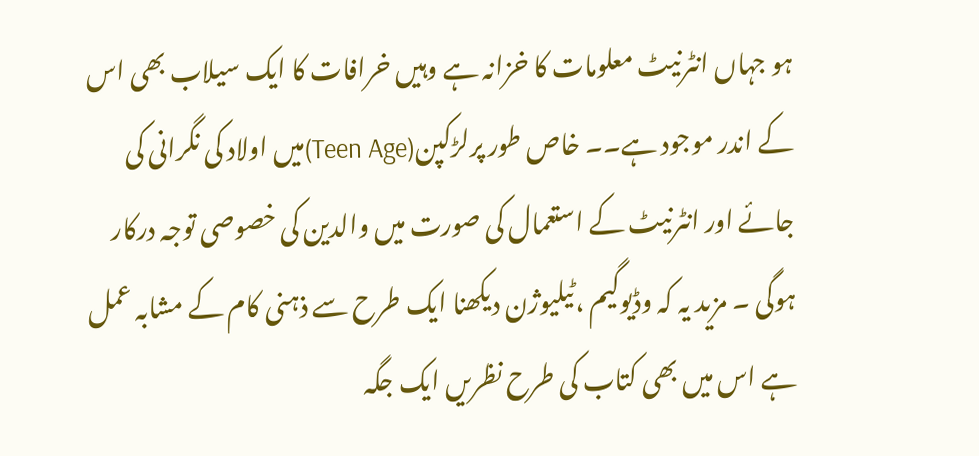ہو جہاں انٹرنیٹ معلومات کا خزانہ ہے وہیں خرافات کا ایک سیلاب بھی اس کے اندر موجود ہے۔۔ خاص طور پرلڑکپن(Teen Age)میں اولاد کی نگرانی کی جائے اور انٹرنیٹ کے استعمال کی صورت میں والدین کی خصوصی توجہ درکار ہوگی ۔ مزید یہ کہ وڈیوگیم ،ٹیلیوژن دیکھنا ایک طرح سے ذہنی کام کے مشابہ عمل ہے اس میں بھی کتاب کی طرح نظریں ایک جگہ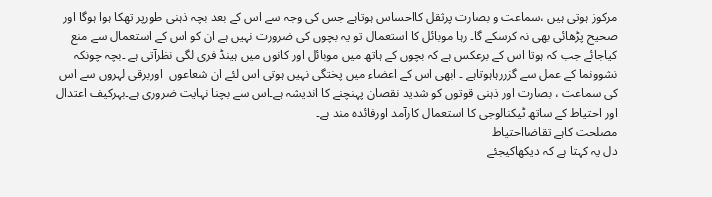مرکوز ہوتی ہیں ،سماعت و بصارت پرثقل کااحساس ہوتاہے جس کی وجہ سے اس کے بعد بچہ ذہنی طورپر تھکا ہوا ہوگا اور صحیح پڑھائی بھی نہ کرسکے گا۔ رہا موبائل کا استعمال تو یہ بچوں کی ضرورت نہیں ہے ان کو اس کے استعمال سے منع کیاجائے جب کہ ہوتا اس کے برعکس ہے کہ بچوں کے ہاتھ میں موبائل اور کانوں میں ہینڈ فری لگی نظرآتی ہے ۔بچہ چونکہ نشوونما کے عمل سے گزررہاہوتاہے ۔ ابھی اس کے اعضاء میں پختگی نہیں ہوتی اس لئے ان شعاعوں  اوربرقی لہروں سے اس کی سماعت ، بصارت اور ذہنی قوتوں کو شدید نقصان پہنچنے کا اندیشہ ہے۔اس سے بچنا نہایت ضروری ہے۔بہرکیف اعتدال اور احتیاط کے ساتھ ٹیکنالوجی کا استعمال کارآمد اورفائدہ مند ہے۔
مصلحت کاہے تقاضااحتیاط
دل یہ کہتا ہے کہ دیکھاکیجئے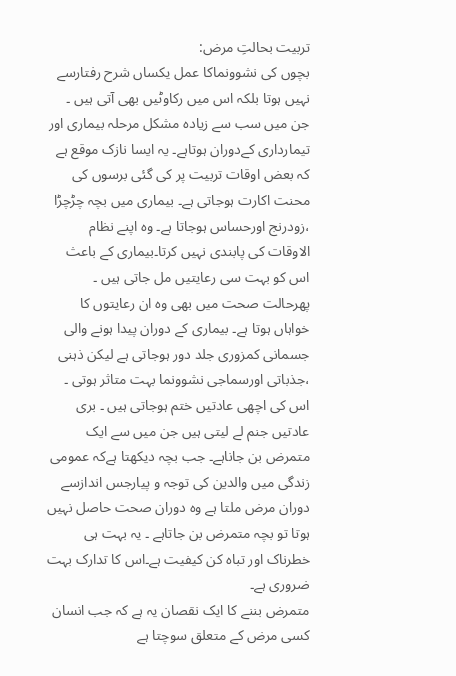تربیت بحالتِ مرض:
بچوں کی نشوونماکا عمل یکساں شرح رفتارسے نہیں ہوتا بلکہ اس میں رکاوٹیں بھی آتی ہیں ۔ جن میں سب سے زیادہ مشکل مرحلہ بیماری اور تیمارداری کےدوران ہوتاہے۔ یہ ایسا نازک موقع ہے کہ بعض اوقات تربیت پر کی گئی برسوں کی محنت اکارت ہوجاتی ہے۔ بیماری میں بچہ چڑچڑا ،زودرنج اورحساس ہوجاتا ہے۔ وہ اپنے نظام الاوقات کی پابندی نہیں کرتا۔بیماری کے باعث اس کو بہت سی رعایتیں مل جاتی ہیں ۔ پھرحالت صحت میں بھی وہ ان رعایتوں کا خواہاں ہوتا ہے۔ بیماری کے دوران پیدا ہونے والی جسمانی کمزوری جلد دور ہوجاتی ہے لیکن ذہنی ،جذباتی اورسماجی نشوونما بہت متاثر ہوتی ۔ اس کی اچھی عادتیں ختم ہوجاتی ہیں ۔ بری عادتیں جنم لے لیتی ہیں جن میں سے ایک متمرض بن جاناہے۔ جب بچہ دیکھتا ہےکہ عمومی زندگی میں والدین کی توجہ و پیارجس اندازسے دوران مرض ملتا ہے وہ دوران صحت حاصل نہیں ہوتا تو بچہ متمرض بن جاتاہے ۔ یہ بہت ہی خطرناک اور تباہ کن کیفیت ہے۔اس کا تدارک بہت ضروری ہے۔
متمرض بننے کا ایک نقصان یہ ہے کہ جب انسان کسی مرض کے متعلق سوچتا ہے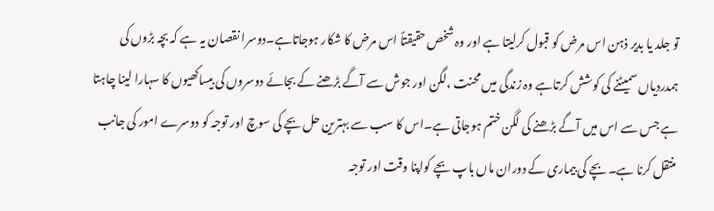تو جلد یا بدیر ذہن اس مرض کو قبول کرلیتا ہے اور وہ شخص حقیقتاً اس مرض کا شکار ہوجاتاہے۔دوسرا نقصان یہ ہے کہ بچہ بڑوں کی ہمدردیاں سمیٹنے کی کوشش کرتاہے وہ زندگی میں محنت ،لگن اور جوش سے آگے بڑھنے کے بجائے دوسروں کی بیساکھیوں کا سہارا لینا چاہتا ہے جس سے اس میں آگے بڑھنے کی لگن ختم ہوجاتی ہے۔اس کا سب سے بہترین حل بچے کی سوچ اور توجہ کو دوسرے امور کی جانب منتقل کرنا ہے۔ بچے کی بیماری کے دوران ماں باپ بچے کواپنا وقت اور توجہ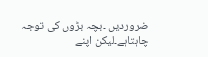ضروردیں ۔بچہ بڑوں کی توجہ چاہتاہے۔لیکن اپنے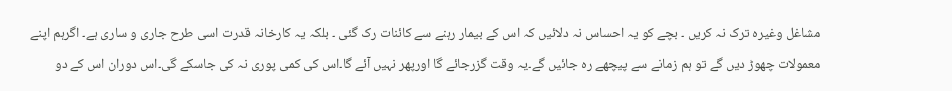مشاغل وغیرہ ترک نہ کریں ۔ بچے کو یہ احساس نہ دلائیں کہ اس کے بیمار رہنے سے کائنات رک گئی ۔ بلکہ یہ کارخانہ قدرت اسی طرح جاری و ساری ہے۔ اگرہم اپنے معمولات چھوڑ دیں گے تو ہم زمانے سے پیچھے رہ جائیں گے۔یہ وقت گزرجائے گا اورپھر نہیں آئے گا۔اس کی کمی پوری نہ کی جاسکے گی۔اس دوران اس کے دو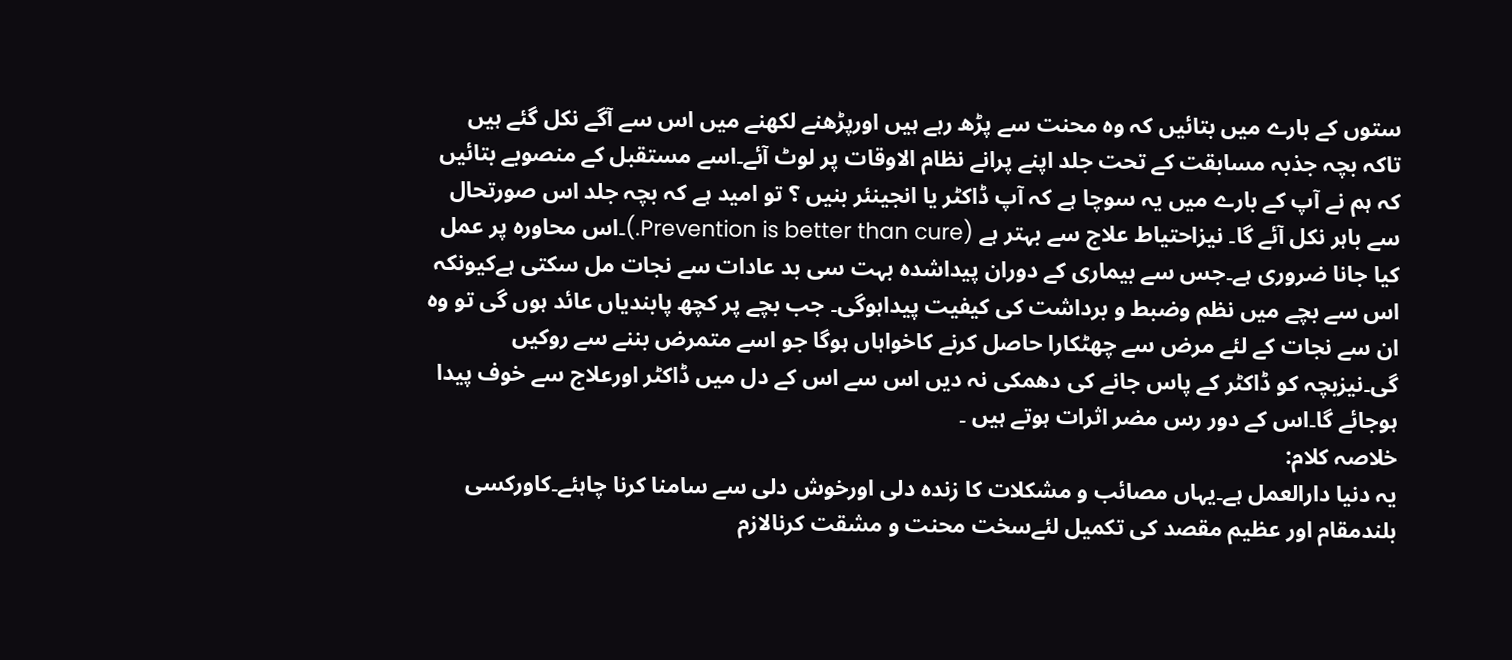ستوں کے بارے میں بتائیں کہ وہ محنت سے پڑھ رہے ہیں اورپڑھنے لکھنے میں اس سے آگے نکل گئے ہیں تاکہ بچہ جذبہ مسابقت کے تحت جلد اپنے پرانے نظام الاوقات پر لوٹ آئے۔اسے مستقبل کے منصوبے بتائیں کہ ہم نے آپ کے بارے میں یہ سوچا ہے کہ آپ ڈاکٹر یا انجینئر بنیں ؟ تو امید ہے کہ بچہ جلد اس صورتحال سے باہر نکل آئے گا۔ نیزاحتیاط علاج سے بہتر ہے (Prevention is better than cure.)۔اس محاورہ پر عمل کیا جانا ضروری ہے۔جس سے بیماری کے دوران پیداشدہ بہت سی بد عادات سے نجات مل سکتی ہےکیونکہ اس سے بچے میں نظم وضبط و برداشت کی کیفیت پیداہوگی۔ جب بچے پر کچھ پابندیاں عائد ہوں گی تو وہ ان سے نجات کے لئے مرض سے چھٹکارا حاصل کرنے کاخواہاں ہوگا جو اسے متمرض بننے سے روکیں گی۔نیزبچہ کو ڈاکٹر کے پاس جانے کی دھمکی نہ دیں اس سے اس کے دل میں ڈاکٹر اورعلاج سے خوف پیدا ہوجائے گا۔اس کے دور رس مضر اثرات ہوتے ہیں ۔
خلاصہ کلام:
یہ دنیا دارالعمل ہے۔یہاں مصائب و مشکلات کا زندہ دلی اورخوش دلی سے سامنا کرنا چاہئے۔کاورکسی بلندمقام اور عظیم مقصد کی تکمیل لئےسخت محنت و مشقت کرنالازم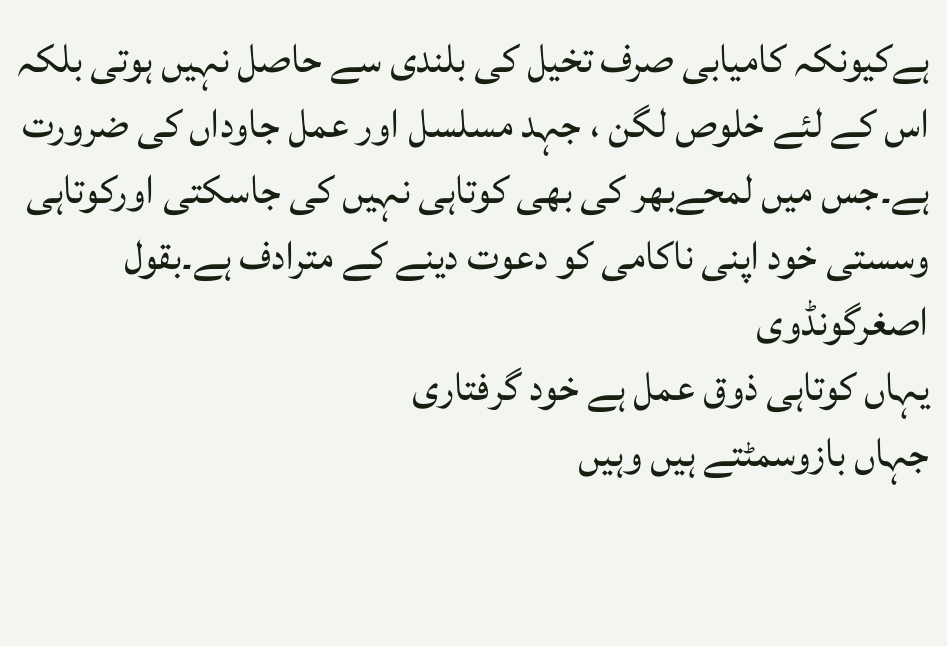ہےکیونکہ کامیابی صرف تخیل کی بلندی سے حاصل نہیں ہوتی بلکہ اس کے لئے خلوص لگن ، جہد مسلسل اور عمل جاوداں کی ضرورت ہے۔جس میں لمحےبھر کی بھی کوتاہی نہیں کی جاسکتی اورکوتاہی وسستی خود اپنی ناکامی کو دعوت دینے کے مترادف ہے۔بقول اصغرگونڈوی
یہاں کوتاہی ذوق عمل ہے خود گرفتاری
جہاں بازوسمٹتے ہیں وہیں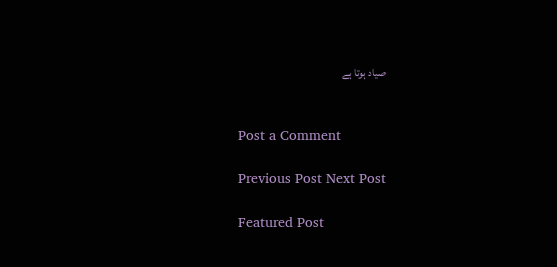صیاد ہوتا ہے


Post a Comment

Previous Post Next Post

Featured Post